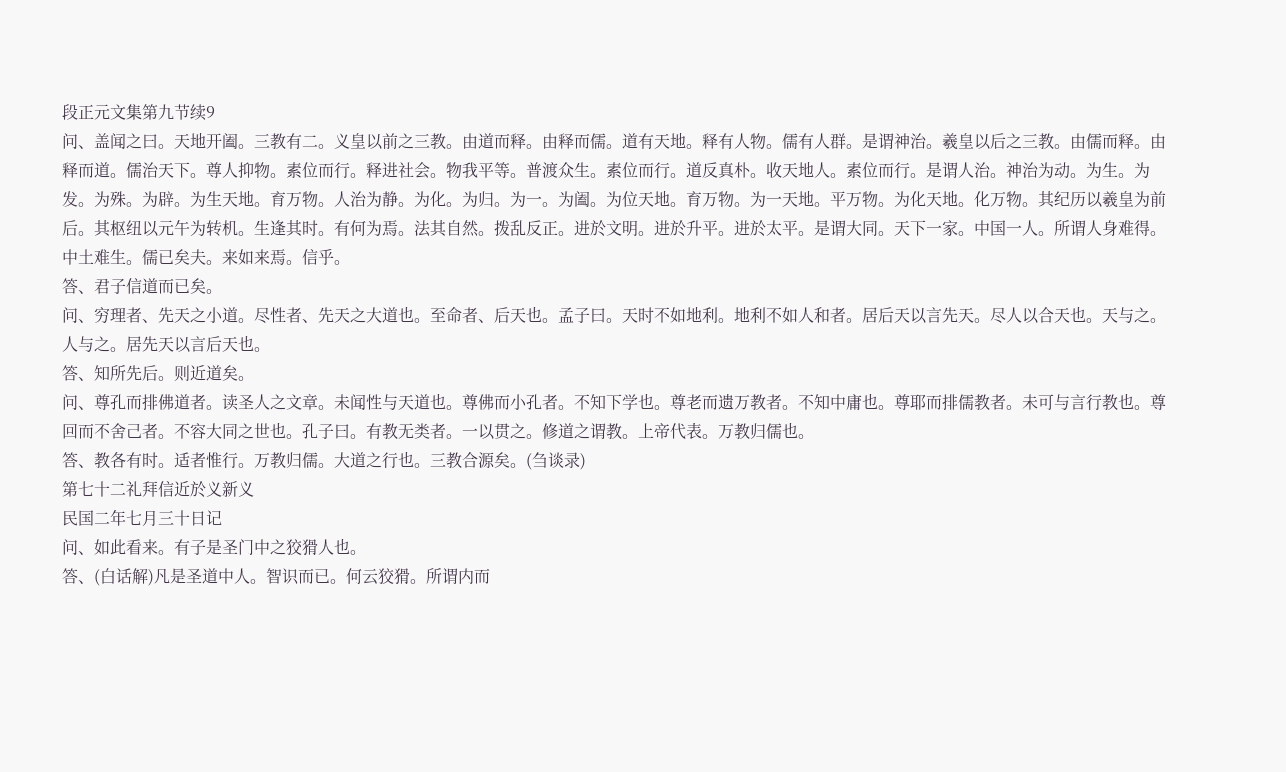段正元文集第九节续9
问、盖闻之曰。天地开阖。三教有二。义皇以前之三教。由道而释。由释而儒。道有天地。释有人物。儒有人群。是谓神治。羲皇以后之三教。由儒而释。由释而道。儒治天下。尊人抑物。素位而行。释进社会。物我平等。普渡众生。素位而行。道反真朴。收天地人。素位而行。是谓人治。神治为动。为生。为发。为殊。为辟。为生天地。育万物。人治为静。为化。为归。为一。为阖。为位天地。育万物。为一天地。平万物。为化天地。化万物。其纪历以羲皇为前后。其枢纽以元午为转机。生逢其时。有何为焉。法其自然。拨乱反正。进於文明。进於升平。进於太平。是谓大同。天下一家。中国一人。所谓人身难得。中土难生。儒已矣夫。来如来焉。信乎。
答、君子信道而已矣。
问、穷理者、先天之小道。尽性者、先天之大道也。至命者、后天也。孟子曰。天时不如地利。地利不如人和者。居后天以言先天。尽人以合天也。天与之。人与之。居先天以言后天也。
答、知所先后。则近道矣。
问、尊孔而排佛道者。读圣人之文章。未闻性与天道也。尊佛而小孔者。不知下学也。尊老而遗万教者。不知中庸也。尊耶而排儒教者。未可与言行教也。尊回而不舍己者。不容大同之世也。孔子曰。有教无类者。一以贯之。修道之谓教。上帝代表。万教归儒也。
答、教各有时。适者惟行。万教归儒。大道之行也。三教合源矣。(刍谈录)
第七十二礼拜信近於义新义
民国二年七月三十日记
问、如此看来。有子是圣门中之狡猾人也。
答、(白话解)凡是圣道中人。智识而已。何云狡猾。所谓内而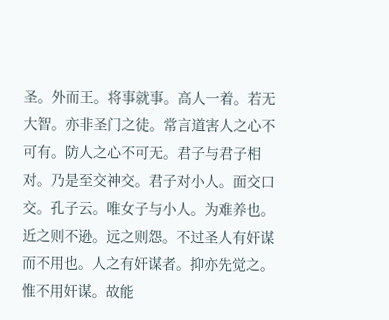圣。外而王。将事就事。高人一着。若无大智。亦非圣门之徒。常言道害人之心不可有。防人之心不可无。君子与君子相对。乃是至交神交。君子对小人。面交口交。孔子云。唯女子与小人。为难养也。近之则不逊。远之则怨。不过圣人有奸谋而不用也。人之有奸谋者。抑亦先觉之。惟不用奸谋。故能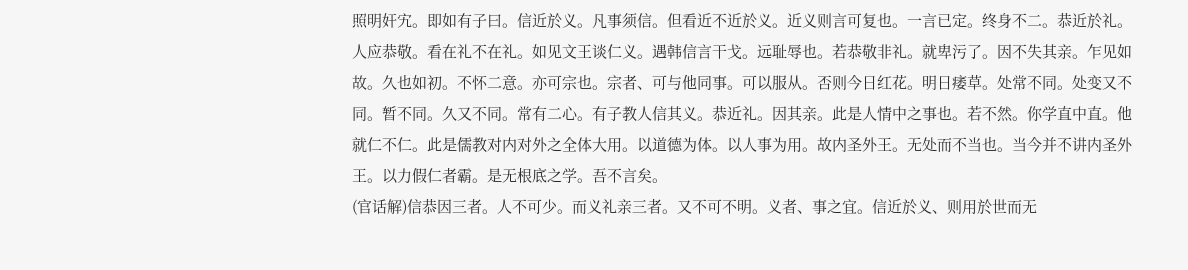照明奸宄。即如有子曰。信近於义。凡事须信。但看近不近於义。近义则言可复也。一言已定。终身不二。恭近於礼。人应恭敬。看在礼不在礼。如见文王谈仁义。遇韩信言干戈。远耻辱也。若恭敬非礼。就卑污了。因不失其亲。乍见如故。久也如初。不怀二意。亦可宗也。宗者、可与他同事。可以服从。否则今日红花。明日痿草。处常不同。处变又不同。暂不同。久又不同。常有二心。有子教人信其义。恭近礼。因其亲。此是人情中之事也。若不然。你学直中直。他就仁不仁。此是儒教对内对外之全体大用。以道德为体。以人事为用。故内圣外王。无处而不当也。当今并不讲内圣外王。以力假仁者霸。是无根底之学。吾不言矣。
(官话解)信恭因三者。人不可少。而义礼亲三者。又不可不明。义者、事之宜。信近於义、则用於世而无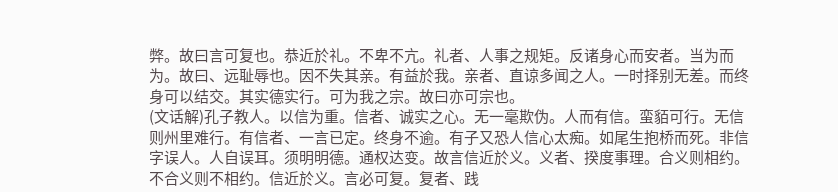弊。故曰言可复也。恭近於礼。不卑不亢。礼者、人事之规矩。反诸身心而安者。当为而为。故曰、远耻辱也。因不失其亲。有益於我。亲者、直谅多闻之人。一时择别无差。而终身可以结交。其实德实行。可为我之宗。故曰亦可宗也。
(文话解)孔子教人。以信为重。信者、诚实之心。无一毫欺伪。人而有信。蛮貊可行。无信则州里难行。有信者、一言已定。终身不逾。有子又恐人信心太痴。如尾生抱桥而死。非信字误人。人自误耳。须明明德。通权达变。故言信近於义。义者、揆度事理。合义则相约。不合义则不相约。信近於义。言必可复。复者、践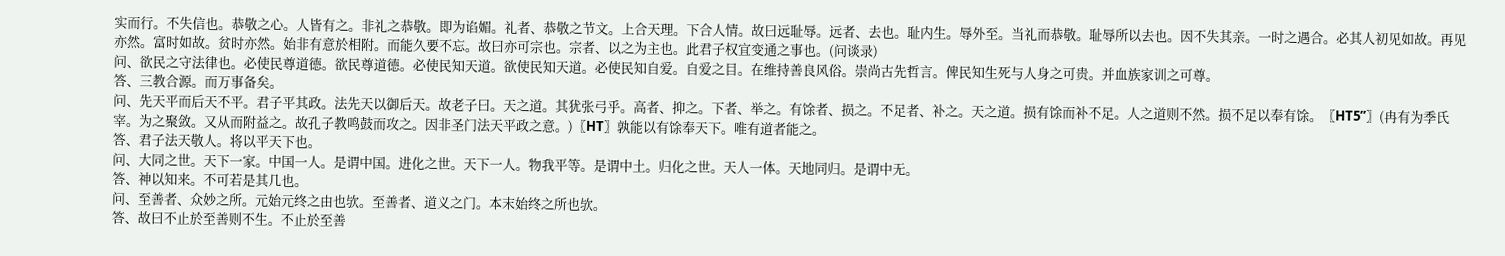实而行。不失信也。恭敬之心。人皆有之。非礼之恭敬。即为谄媚。礼者、恭敬之节文。上合天理。下合人情。故曰远耻辱。远者、去也。耻内生。辱外至。当礼而恭敬。耻辱所以去也。因不失其亲。一时之遇合。必其人初见如故。再见亦然。富时如故。贫时亦然。始非有意於相附。而能久要不忘。故曰亦可宗也。宗者、以之为主也。此君子权宜变通之事也。(问谈录)
问、欲民之守法律也。必使民尊道德。欲民尊道德。必使民知天道。欲使民知天道。必使民知自爱。自爱之目。在维持善良风俗。崇尚古先哲言。俾民知生死与人身之可贵。并血族家训之可尊。
答、三教合源。而万事备矣。
问、先天平而后天不平。君子平其政。法先天以御后天。故老子曰。天之道。其犹张弓乎。高者、抑之。下者、举之。有馀者、损之。不足者、补之。天之道。损有馀而补不足。人之道则不然。损不足以奉有馀。〖HT5”〗(冉有为季氏宰。为之聚敛。又从而附益之。故孔子教鸣鼓而攻之。因非圣门法天平政之意。)〖HT〗孰能以有馀奉天下。唯有道者能之。
答、君子法天敬人。将以平天下也。
问、大同之世。天下一家。中国一人。是谓中国。进化之世。天下一人。物我平等。是谓中土。归化之世。天人一体。天地同归。是谓中无。
答、神以知来。不可若是其几也。
问、至善者、众妙之所。元始元终之由也欤。至善者、道义之门。本末始终之所也欤。
答、故曰不止於至善则不生。不止於至善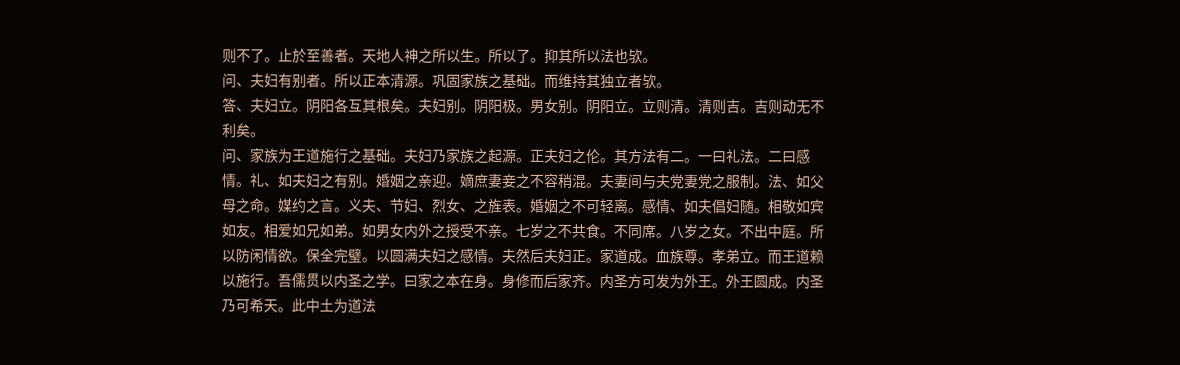则不了。止於至善者。天地人神之所以生。所以了。抑其所以法也欤。
问、夫妇有别者。所以正本清源。巩固家族之基础。而维持其独立者欤。
答、夫妇立。阴阳各互其根矣。夫妇别。阴阳极。男女别。阴阳立。立则清。清则吉。吉则动无不利矣。
问、家族为王道施行之基础。夫妇乃家族之起源。正夫妇之伦。其方法有二。一曰礼法。二曰感情。礼、如夫妇之有别。婚姻之亲迎。嫡庶妻妾之不容稍混。夫妻间与夫党妻党之服制。法、如父母之命。媒约之言。义夫、节妇、烈女、之旌表。婚姻之不可轻离。感情、如夫倡妇随。相敬如宾如友。相爱如兄如弟。如男女内外之授受不亲。七岁之不共食。不同席。八岁之女。不出中庭。所以防闲情欲。保全完璧。以圆满夫妇之感情。夫然后夫妇正。家道成。血族尊。孝弟立。而王道赖以施行。吾儒贯以内圣之学。曰家之本在身。身修而后家齐。内圣方可发为外王。外王圆成。内圣乃可希天。此中土为道法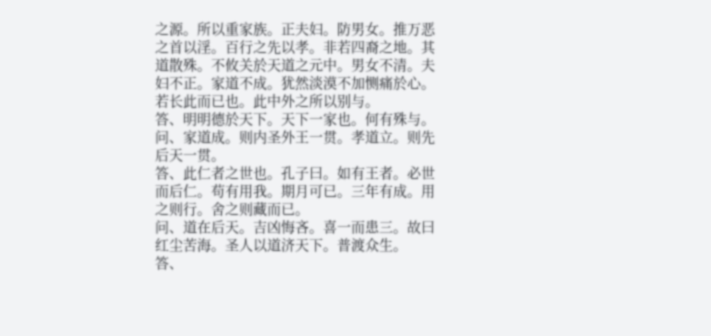之源。所以重家族。正夫妇。防男女。推万恶之首以淫。百行之先以孝。非若四裔之地。其道散殊。不攸关於天道之元中。男女不清。夫妇不正。家道不成。犹然淡漠不加恻痛於心。若长此而已也。此中外之所以别与。
答、明明德於天下。天下一家也。何有殊与。
问、家道成。则内圣外王一贯。孝道立。则先后天一贯。
答、此仁者之世也。孔子曰。如有王者。必世而后仁。苟有用我。期月可已。三年有成。用之则行。舍之则藏而已。
问、道在后天。吉凶悔吝。喜一而患三。故曰红尘苦海。圣人以道济天下。普渡众生。
答、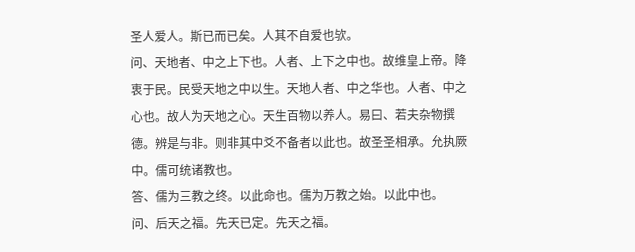圣人爱人。斯已而已矣。人其不自爱也欤。
问、天地者、中之上下也。人者、上下之中也。故维皇上帝。降衷于民。民受天地之中以生。天地人者、中之华也。人者、中之心也。故人为天地之心。天生百物以养人。易曰、若夫杂物撰德。辨是与非。则非其中爻不备者以此也。故圣圣相承。允执厥中。儒可统诸教也。
答、儒为三教之终。以此命也。儒为万教之始。以此中也。
问、后天之福。先天已定。先天之福。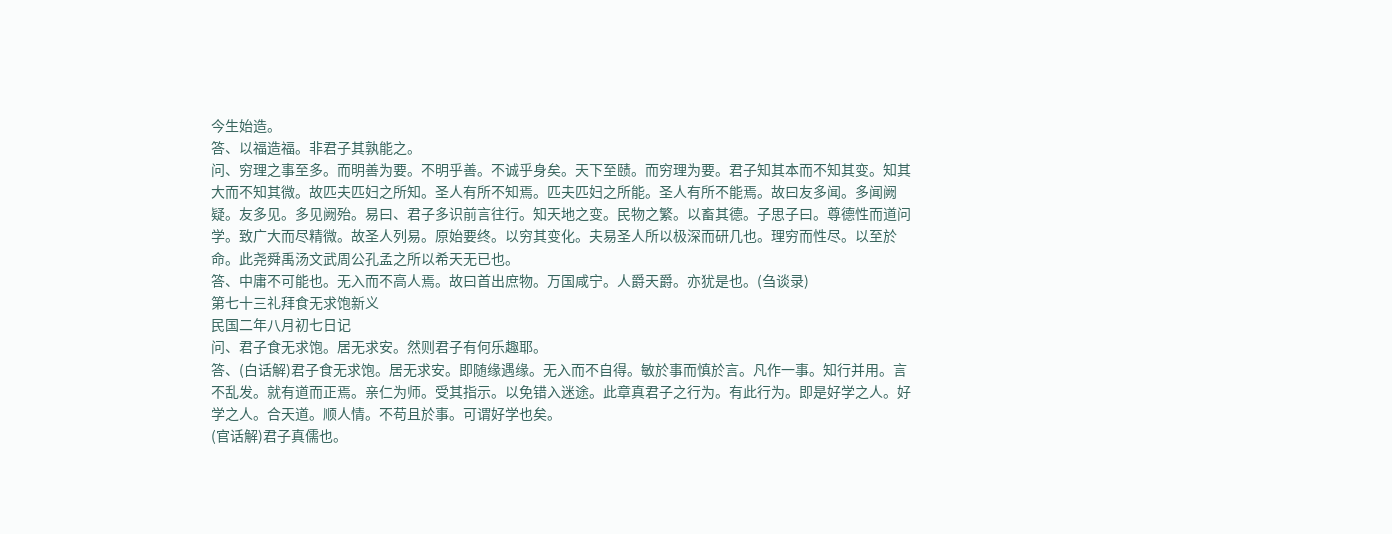今生始造。
答、以福造福。非君子其孰能之。
问、穷理之事至多。而明善为要。不明乎善。不诚乎身矣。天下至赜。而穷理为要。君子知其本而不知其变。知其大而不知其微。故匹夫匹妇之所知。圣人有所不知焉。匹夫匹妇之所能。圣人有所不能焉。故曰友多闻。多闻阙疑。友多见。多见阙殆。易曰、君子多识前言往行。知天地之变。民物之繁。以畜其德。子思子曰。尊德性而道问学。致广大而尽精微。故圣人列易。原始要终。以穷其变化。夫易圣人所以极深而研几也。理穷而性尽。以至於命。此尧舜禹汤文武周公孔孟之所以希天无已也。
答、中庸不可能也。无入而不高人焉。故曰首出庶物。万国咸宁。人爵天爵。亦犹是也。(刍谈录)
第七十三礼拜食无求饱新义
民国二年八月初七日记
问、君子食无求饱。居无求安。然则君子有何乐趣耶。
答、(白话解)君子食无求饱。居无求安。即随缘遇缘。无入而不自得。敏於事而慎於言。凡作一事。知行并用。言不乱发。就有道而正焉。亲仁为师。受其指示。以免错入迷途。此章真君子之行为。有此行为。即是好学之人。好学之人。合天道。顺人情。不苟且於事。可谓好学也矣。
(官话解)君子真儒也。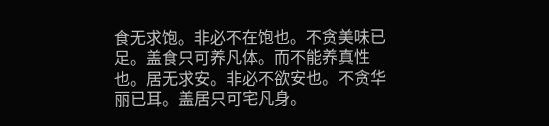食无求饱。非必不在饱也。不贪美味已足。盖食只可养凡体。而不能养真性也。居无求安。非必不欲安也。不贪华丽已耳。盖居只可宅凡身。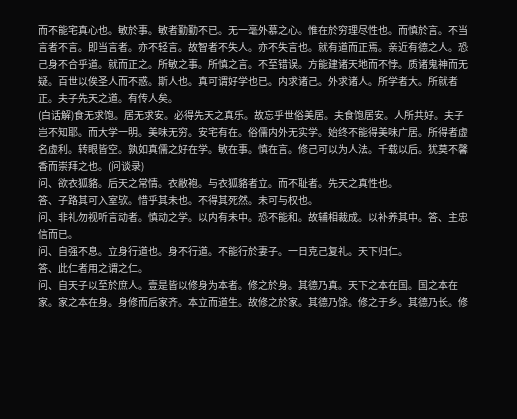而不能宅真心也。敏於事。敏者勤勤不已。无一毫外慕之心。惟在於穷理尽性也。而慎於言。不当言者不言。即当言者。亦不轻言。故智者不失人。亦不失言也。就有道而正焉。亲近有德之人。恐己身不合乎道。就而正之。所敏之事。所慎之言。不至错误。方能建诸天地而不悖。质诸鬼神而无疑。百世以俟圣人而不惑。斯人也。真可谓好学也已。内求诸己。外求诸人。所学者大。所就者正。夫子先天之道。有传人矣。
(白话解)食无求饱。居无求安。必得先天之真乐。故忘乎世俗美居。夫食饱居安。人所共好。夫子岂不知耶。而大学一明。美味无穷。安宅有在。俗儒内外无实学。始终不能得美味广居。所得者虚名虚利。转眼皆空。孰如真儒之好在学。敏在事。慎在言。修己可以为人法。千载以后。犹莫不馨香而崇拜之也。(问谈录)
问、欲衣狐貉。后天之常情。衣敝袍。与衣狐貉者立。而不耻者。先天之真性也。
答、子路其可入室欤。惜乎其未也。不得其死然。未可与权也。
问、非礼勿视听言动者。慎动之学。以内有未中。恐不能和。故辅相裁成。以补养其中。答、主忠信而已。
问、自强不息。立身行道也。身不行道。不能行於妻子。一日克己复礼。天下归仁。
答、此仁者用之谓之仁。
问、自天子以至於庶人。壹是皆以修身为本者。修之於身。其德乃真。天下之本在国。国之本在家。家之本在身。身修而后家齐。本立而道生。故修之於家。其德乃馀。修之于乡。其德乃长。修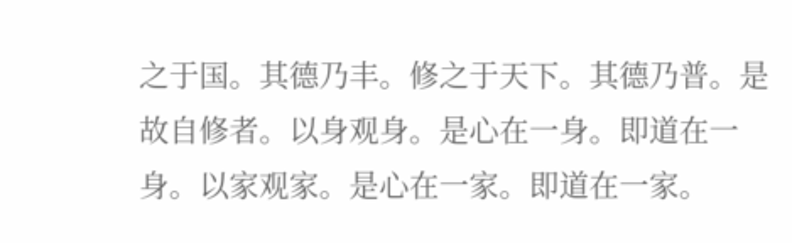之于国。其德乃丰。修之于天下。其德乃普。是故自修者。以身观身。是心在一身。即道在一身。以家观家。是心在一家。即道在一家。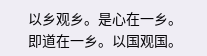以乡观乡。是心在一乡。即道在一乡。以国观国。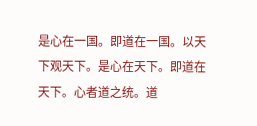是心在一国。即道在一国。以天下观天下。是心在天下。即道在天下。心者道之统。道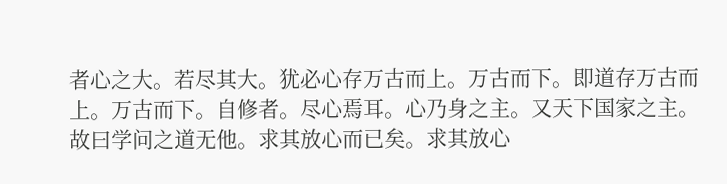者心之大。若尽其大。犹必心存万古而上。万古而下。即道存万古而上。万古而下。自修者。尽心焉耳。心乃身之主。又天下国家之主。故曰学问之道无他。求其放心而已矣。求其放心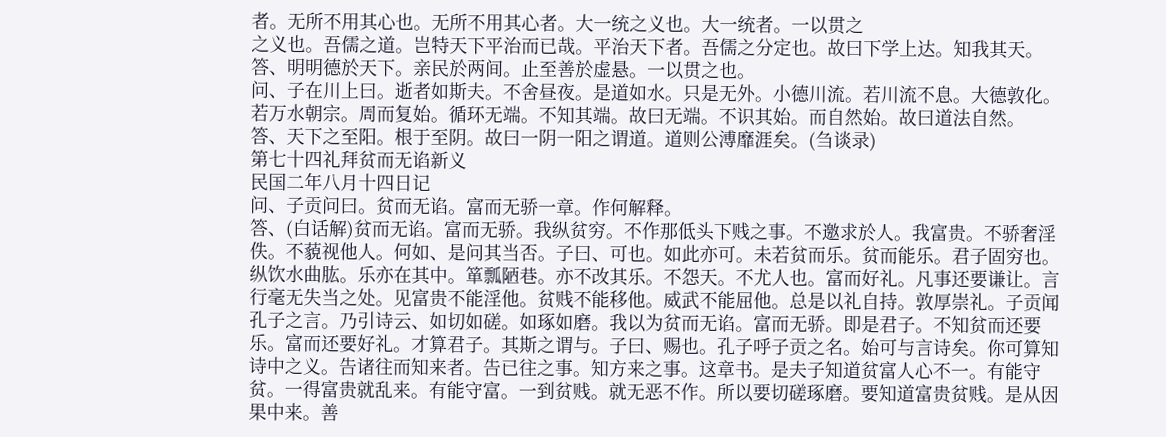者。无所不用其心也。无所不用其心者。大一统之义也。大一统者。一以贯之
之义也。吾儒之道。岂特天下平治而已哉。平治天下者。吾儒之分定也。故曰下学上达。知我其天。
答、明明德於天下。亲民於两间。止至善於虚悬。一以贯之也。
问、子在川上曰。逝者如斯夫。不舍昼夜。是道如水。只是无外。小德川流。若川流不息。大德敦化。若万水朝宗。周而复始。循环无端。不知其端。故曰无端。不识其始。而自然始。故曰道法自然。
答、天下之至阳。根于至阴。故曰一阴一阳之谓道。道则公溥靡涯矣。(刍谈录)
第七十四礼拜贫而无谄新义
民国二年八月十四日记
问、子贡问曰。贫而无谄。富而无骄一章。作何解释。
答、(白话解)贫而无谄。富而无骄。我纵贫穷。不作那低头下贱之事。不邀求於人。我富贵。不骄奢淫佚。不藐视他人。何如、是问其当否。子曰、可也。如此亦可。未若贫而乐。贫而能乐。君子固穷也。纵饮水曲肱。乐亦在其中。箪瓢陋巷。亦不改其乐。不怨天。不尤人也。富而好礼。凡事还要谦让。言行毫无失当之处。见富贵不能淫他。贫贱不能移他。威武不能屈他。总是以礼自持。敦厚崇礼。子贡闻孔子之言。乃引诗云、如切如磋。如琢如磨。我以为贫而无谄。富而无骄。即是君子。不知贫而还要乐。富而还要好礼。才算君子。其斯之谓与。子曰、赐也。孔子呼子贡之名。始可与言诗矣。你可算知诗中之义。告诸往而知来者。告已往之事。知方来之事。这章书。是夫子知道贫富人心不一。有能守贫。一得富贵就乱来。有能守富。一到贫贱。就无恶不作。所以要切磋琢磨。要知道富贵贫贱。是从因果中来。善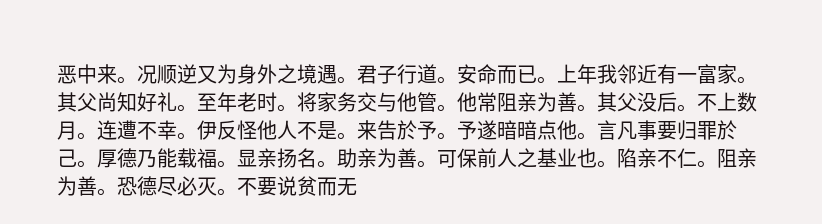恶中来。况顺逆又为身外之境遇。君子行道。安命而已。上年我邻近有一富家。其父尚知好礼。至年老时。将家务交与他管。他常阻亲为善。其父没后。不上数月。连遭不幸。伊反怪他人不是。来告於予。予遂暗暗点他。言凡事要归罪於己。厚德乃能载福。显亲扬名。助亲为善。可保前人之基业也。陷亲不仁。阻亲为善。恐德尽必灭。不要说贫而无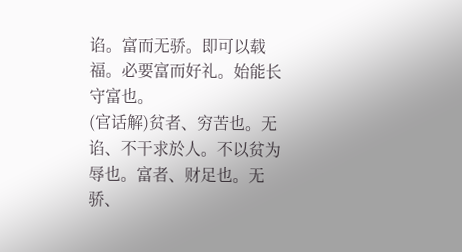谄。富而无骄。即可以载福。必要富而好礼。始能长守富也。
(官话解)贫者、穷苦也。无谄、不干求於人。不以贫为辱也。富者、财足也。无骄、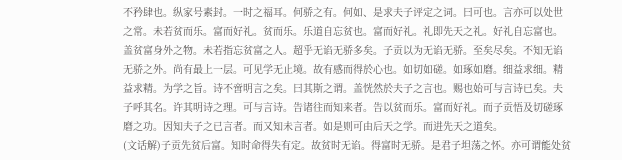不矜肆也。纵家号素封。一时之福耳。何骄之有。何如、是求夫子评定之词。曰可也。言亦可以处世之常。未若贫而乐。富而好礼。贫而乐。乐道自忘贫也。富而好礼。礼即先天之礼。好礼自忘富也。盖贫富身外之物。未若指忘贫富之人。超乎无谄无骄多矣。子贡以为无谄无骄。至矣尽矣。不知无谄无骄之外。尚有最上一层。可见学无止境。故有感而得於心也。如切如磋。如琢如磨。细益求细。精益求精。为学之旨。诗不啻明言之矣。曰其斯之谓。盖恍然於夫子之言也。赐也始可与言诗已矣。夫子呼其名。许其明诗之理。可与言诗。告诸往而知来者。告以贫而乐。富而好礼。而子贡悟及切磋琢磨之功。因知夫子之已言者。而又知未言者。如是则可由后天之学。而进先天之道矣。
(文话解)子贡先贫后富。知时命得失有定。故贫时无谄。得富时无骄。是君子坦荡之怀。亦可谓能处贫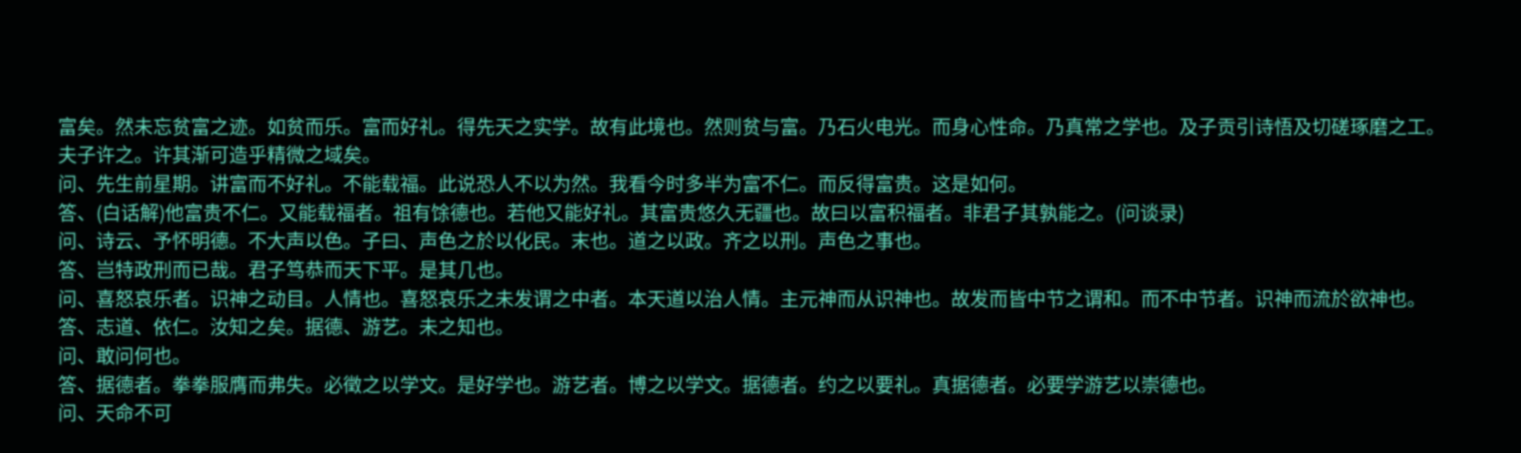富矣。然未忘贫富之迹。如贫而乐。富而好礼。得先天之实学。故有此境也。然则贫与富。乃石火电光。而身心性命。乃真常之学也。及子贡引诗悟及切磋琢磨之工。夫子许之。许其渐可造乎精微之域矣。
问、先生前星期。讲富而不好礼。不能载福。此说恐人不以为然。我看今时多半为富不仁。而反得富贵。这是如何。
答、(白话解)他富贵不仁。又能载福者。祖有馀德也。若他又能好礼。其富贵悠久无疆也。故曰以富积福者。非君子其孰能之。(问谈录)
问、诗云、予怀明德。不大声以色。子曰、声色之於以化民。末也。道之以政。齐之以刑。声色之事也。
答、岂特政刑而已哉。君子笃恭而天下平。是其几也。
问、喜怒哀乐者。识神之动目。人情也。喜怒哀乐之未发谓之中者。本天道以治人情。主元神而从识神也。故发而皆中节之谓和。而不中节者。识神而流於欲神也。
答、志道、依仁。汝知之矣。据德、游艺。未之知也。
问、敢问何也。
答、据德者。拳拳服膺而弗失。必徵之以学文。是好学也。游艺者。博之以学文。据德者。约之以要礼。真据德者。必要学游艺以崇德也。
问、天命不可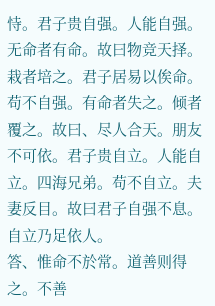恃。君子贵自强。人能自强。无命者有命。故曰物竞天择。栽者培之。君子居易以俟命。苟不自强。有命者失之。倾者覆之。故曰、尽人合天。朋友不可依。君子贵自立。人能自立。四海兄弟。苟不自立。夫妻反目。故曰君子自强不息。自立乃足依人。
答、惟命不於常。道善则得之。不善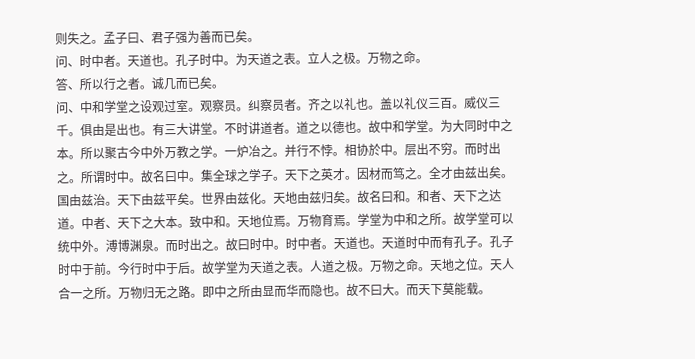则失之。孟子曰、君子强为善而已矣。
问、时中者。天道也。孔子时中。为天道之表。立人之极。万物之命。
答、所以行之者。诚几而已矣。
问、中和学堂之设观过室。观察员。纠察员者。齐之以礼也。盖以礼仪三百。威仪三千。俱由是出也。有三大讲堂。不时讲道者。道之以德也。故中和学堂。为大同时中之本。所以聚古今中外万教之学。一炉冶之。并行不悖。相协於中。层出不穷。而时出之。所谓时中。故名曰中。集全球之学子。天下之英才。因材而笃之。全才由兹出矣。国由兹治。天下由兹平矣。世界由兹化。天地由兹归矣。故名曰和。和者、天下之达道。中者、天下之大本。致中和。天地位焉。万物育焉。学堂为中和之所。故学堂可以统中外。溥博渊泉。而时出之。故曰时中。时中者。天道也。天道时中而有孔子。孔子时中于前。今行时中于后。故学堂为天道之表。人道之极。万物之命。天地之位。天人合一之所。万物归无之路。即中之所由显而华而隐也。故不曰大。而天下莫能载。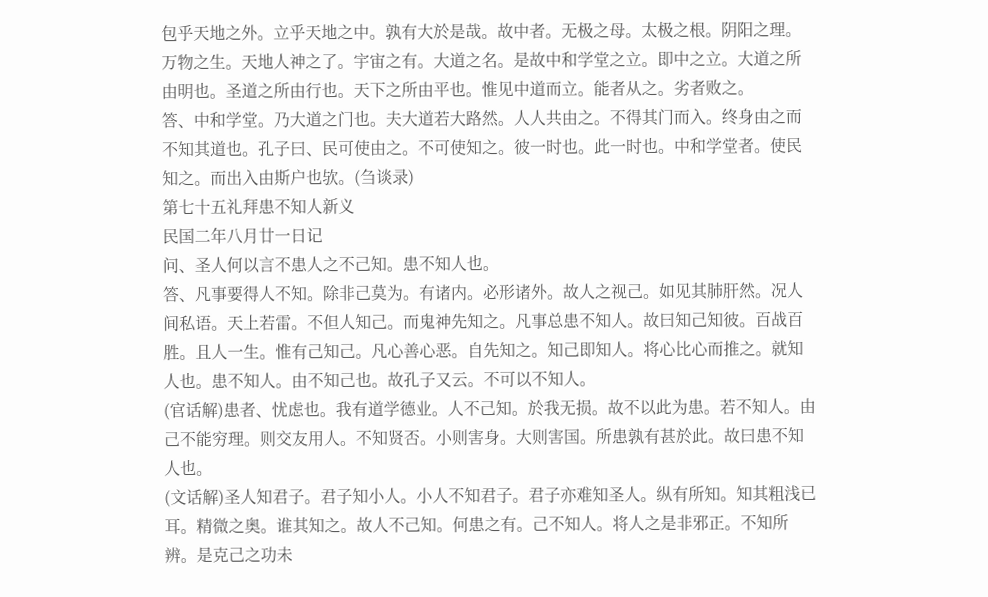包乎天地之外。立乎天地之中。孰有大於是哉。故中者。无极之母。太极之根。阴阳之理。万物之生。天地人神之了。宇宙之有。大道之名。是故中和学堂之立。即中之立。大道之所由明也。圣道之所由行也。天下之所由平也。惟见中道而立。能者从之。劣者败之。
答、中和学堂。乃大道之门也。夫大道若大路然。人人共由之。不得其门而入。终身由之而不知其道也。孔子曰、民可使由之。不可使知之。彼一时也。此一时也。中和学堂者。使民知之。而出入由斯户也欤。(刍谈录)
第七十五礼拜患不知人新义
民国二年八月廿一日记
问、圣人何以言不患人之不己知。患不知人也。
答、凡事要得人不知。除非己莫为。有诸内。必形诸外。故人之视己。如见其肺肝然。况人间私语。天上若雷。不但人知己。而鬼神先知之。凡事总患不知人。故曰知己知彼。百战百胜。且人一生。惟有己知己。凡心善心恶。自先知之。知己即知人。将心比心而推之。就知人也。患不知人。由不知己也。故孔子又云。不可以不知人。
(官话解)患者、忧虑也。我有道学德业。人不己知。於我无损。故不以此为患。若不知人。由己不能穷理。则交友用人。不知贤否。小则害身。大则害国。所患孰有甚於此。故曰患不知人也。
(文话解)圣人知君子。君子知小人。小人不知君子。君子亦难知圣人。纵有所知。知其粗浅已耳。精微之奥。谁其知之。故人不己知。何患之有。己不知人。将人之是非邪正。不知所辨。是克己之功未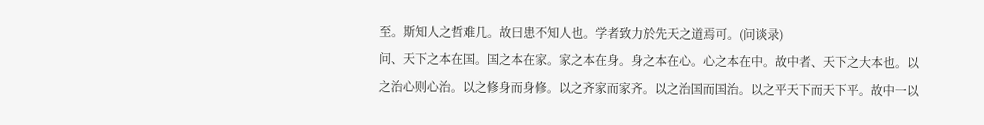至。斯知人之哲难几。故曰患不知人也。学者致力於先天之道焉可。(问谈录)
问、天下之本在国。国之本在家。家之本在身。身之本在心。心之本在中。故中者、天下之大本也。以之治心则心治。以之修身而身修。以之齐家而家齐。以之治国而国治。以之平天下而天下平。故中一以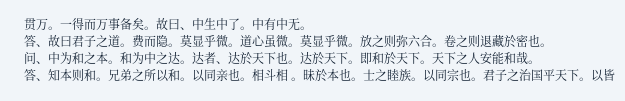贯万。一得而万事备矣。故曰、中生中了。中有中无。
答、故曰君子之道。费而隐。莫显乎微。道心虽微。莫显乎微。放之则弥六合。卷之则退藏於密也。
问、中为和之本。和为中之达。达者、达於天下也。达於天下。即和於天下。天下之人安能和哉。
答、知本则和。兄弟之所以和。以同亲也。相斗相 。昧於本也。士之睦族。以同宗也。君子之治国平天下。以皆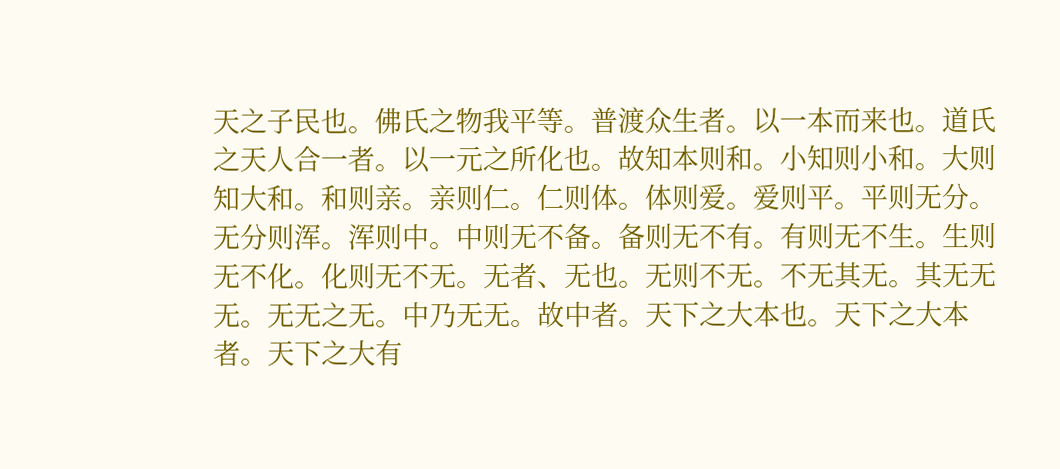天之子民也。佛氏之物我平等。普渡众生者。以一本而来也。道氏之天人合一者。以一元之所化也。故知本则和。小知则小和。大则知大和。和则亲。亲则仁。仁则体。体则爱。爱则平。平则无分。无分则浑。浑则中。中则无不备。备则无不有。有则无不生。生则无不化。化则无不无。无者、无也。无则不无。不无其无。其无无无。无无之无。中乃无无。故中者。天下之大本也。天下之大本者。天下之大有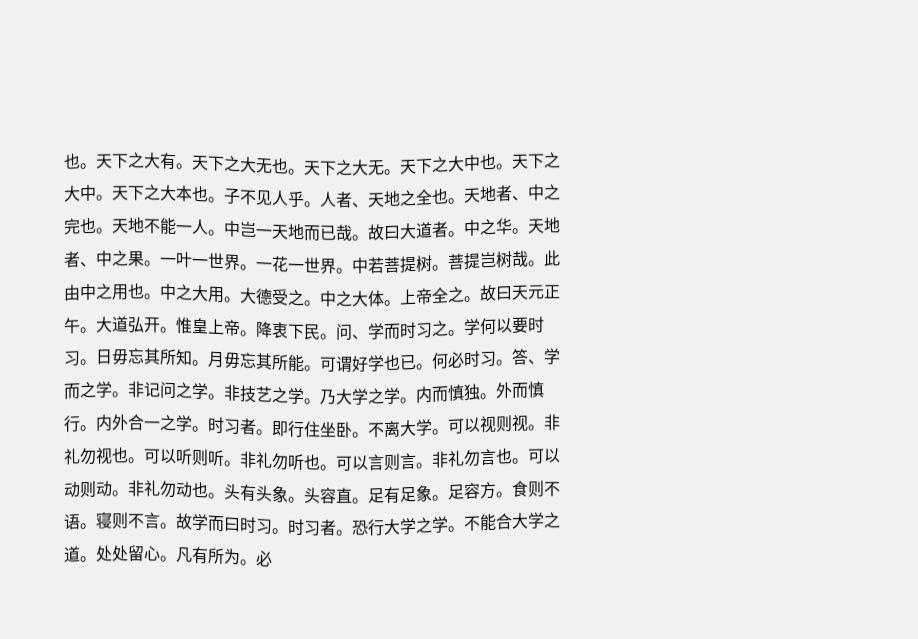也。天下之大有。天下之大无也。天下之大无。天下之大中也。天下之大中。天下之大本也。子不见人乎。人者、天地之全也。天地者、中之完也。天地不能一人。中岂一天地而已哉。故曰大道者。中之华。天地者、中之果。一叶一世界。一花一世界。中若菩提树。菩提岂树哉。此由中之用也。中之大用。大德受之。中之大体。上帝全之。故曰天元正午。大道弘开。惟皇上帝。降衷下民。问、学而时习之。学何以要时习。日毋忘其所知。月毋忘其所能。可谓好学也已。何必时习。答、学而之学。非记问之学。非技艺之学。乃大学之学。内而慎独。外而慎行。内外合一之学。时习者。即行住坐卧。不离大学。可以视则视。非礼勿视也。可以听则听。非礼勿听也。可以言则言。非礼勿言也。可以动则动。非礼勿动也。头有头象。头容直。足有足象。足容方。食则不语。寝则不言。故学而曰时习。时习者。恐行大学之学。不能合大学之道。处处留心。凡有所为。必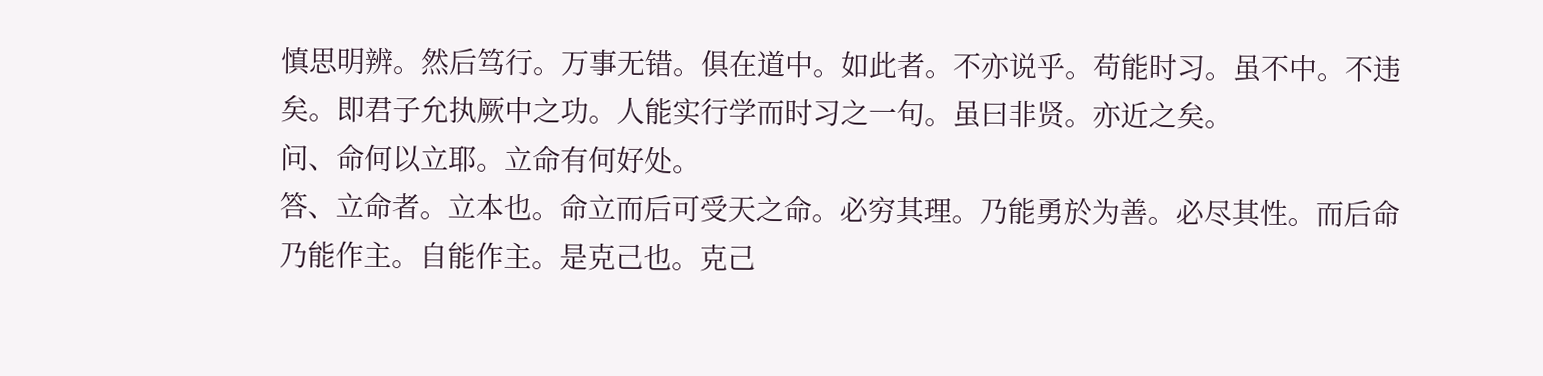慎思明辨。然后笃行。万事无错。俱在道中。如此者。不亦说乎。苟能时习。虽不中。不违矣。即君子允执厥中之功。人能实行学而时习之一句。虽曰非贤。亦近之矣。
问、命何以立耶。立命有何好处。
答、立命者。立本也。命立而后可受天之命。必穷其理。乃能勇於为善。必尽其性。而后命乃能作主。自能作主。是克己也。克己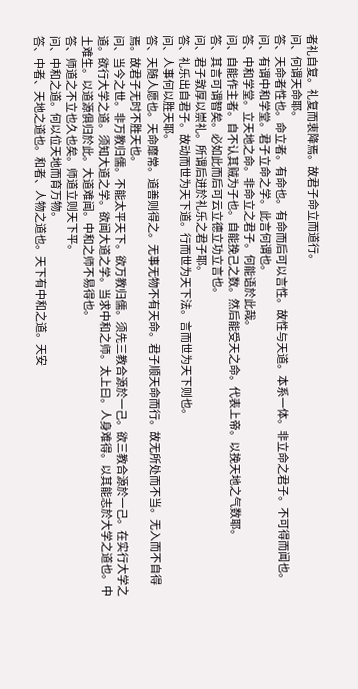者礼自复。礼复而衷降焉。故君子命立而道行。
问、何谓天命耶。
答、天命者性也。命立者。有命也。有命而后可以言性。故性与天道。本系一体。非立命之君子。不可得而闻也。
问、有谓中和学堂。君子立命之学。此言何谓也。
答、中和学堂。立天地之命。非命立之君子。何能语於此哉。
问、自能作主者。自不认其贼为子也。自能挽己之数。然后能受天之命。代表上帝。以挽天地之气数耶。
答、其言可谓智矣。必如此而后可云立德立功立言也。
问、君子敦厚以崇礼。所谓后进於礼乐之君子耶。
答、礼乐出自君子。故动而世为天下道。行而世为天下法。言而世为天下则也。
问、人事何以胜天耶。
答、天随人愿也。天命靡常。道善则得之。无事无物不有天命。君子顺天命而行。故无所处而不当。无入而不自得焉。故君子无时不胜天也。
问、当今之世。非万教归儒。不能太平天下。欲万教归儒。须先三教合源於一己。欲三教合源於一己。在实行大学之道。欲行大学之道。须知大道之学。欲闻大道之学。当求中和之师。太上曰。人身难得。以其能志於大学之道也。中土难生。以道源俱归於此。大道难闻。中和之师不易得也。
答、师道之不立也久也矣。师道立则天下平。
问、中和之道。何以位天地而育万物。
答、中者、天地之道也。和者、人物之道也。天下有中和之道。天安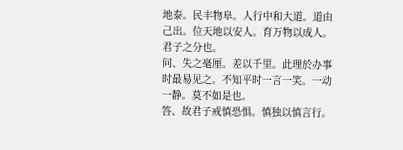地泰。民丰物阜。人行中和大道。道由己出。位天地以安人。育万物以成人。君子之分也。
问、失之毫厘。差以千里。此理於办事时最易见之。不知平时一言一笑。一动一静。莫不如是也。
答、故君子戒慎恐惧。慎独以慎言行。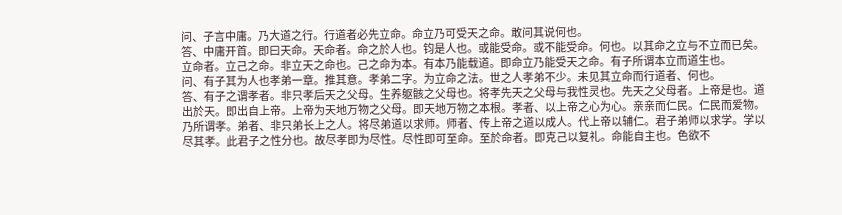问、子言中庸。乃大道之行。行道者必先立命。命立乃可受天之命。敢问其说何也。
答、中庸开首。即曰天命。天命者。命之於人也。钧是人也。或能受命。或不能受命。何也。以其命之立与不立而已矣。立命者。立己之命。非立天之命也。己之命为本。有本乃能载道。即命立乃能受天之命。有子所谓本立而道生也。
问、有子其为人也孝弟一章。推其意。孝弟二字。为立命之法。世之人孝弟不少。未见其立命而行道者、何也。
答、有子之谓孝者。非只孝后天之父母。生养躯骸之父母也。将孝先天之父母与我性灵也。先天之父母者。上帝是也。道出於天。即出自上帝。上帝为天地万物之父母。即天地万物之本根。孝者、以上帝之心为心。亲亲而仁民。仁民而爱物。乃所谓孝。弟者、非只弟长上之人。将尽弟道以求师。师者、传上帝之道以成人。代上帝以辅仁。君子弟师以求学。学以尽其孝。此君子之性分也。故尽孝即为尽性。尽性即可至命。至於命者。即克己以复礼。命能自主也。色欲不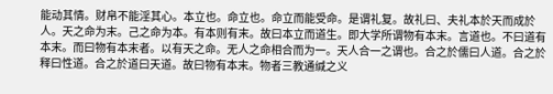能动其情。财帛不能淫其心。本立也。命立也。命立而能受命。是谓礼复。故礼曰、夫礼本於天而成於人。天之命为末。己之命为本。有本则有末。故曰本立而道生。即大学所谓物有本末。言道也。不曰道有本末。而曰物有本末者。以有天之命。无人之命相合而为一。天人合一之谓也。合之於儒曰人道。合之於释曰性道。合之於道曰天道。故曰物有本末。物者三教通缄之义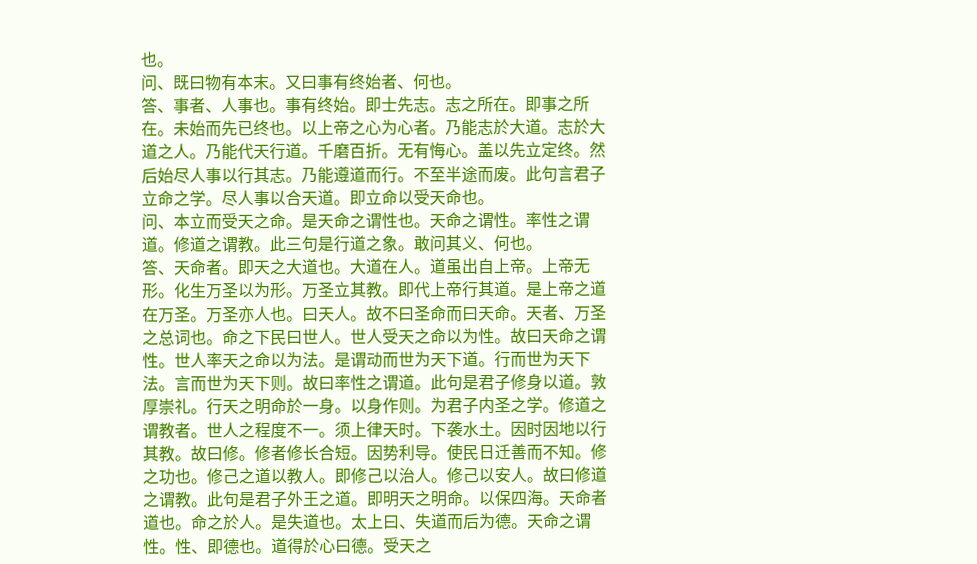也。
问、既曰物有本末。又曰事有终始者、何也。
答、事者、人事也。事有终始。即士先志。志之所在。即事之所在。未始而先已终也。以上帝之心为心者。乃能志於大道。志於大道之人。乃能代天行道。千磨百折。无有悔心。盖以先立定终。然后始尽人事以行其志。乃能遵道而行。不至半途而废。此句言君子立命之学。尽人事以合天道。即立命以受天命也。
问、本立而受天之命。是天命之谓性也。天命之谓性。率性之谓道。修道之谓教。此三句是行道之象。敢问其义、何也。
答、天命者。即天之大道也。大道在人。道虽出自上帝。上帝无形。化生万圣以为形。万圣立其教。即代上帝行其道。是上帝之道在万圣。万圣亦人也。曰天人。故不曰圣命而曰天命。天者、万圣之总词也。命之下民曰世人。世人受天之命以为性。故曰天命之谓性。世人率天之命以为法。是谓动而世为天下道。行而世为天下法。言而世为天下则。故曰率性之谓道。此句是君子修身以道。敦厚崇礼。行天之明命於一身。以身作则。为君子内圣之学。修道之谓教者。世人之程度不一。须上律天时。下袭水土。因时因地以行其教。故曰修。修者修长合短。因势利导。使民日迁善而不知。修之功也。修己之道以教人。即修己以治人。修己以安人。故曰修道之谓教。此句是君子外王之道。即明天之明命。以保四海。天命者道也。命之於人。是失道也。太上曰、失道而后为德。天命之谓性。性、即德也。道得於心曰德。受天之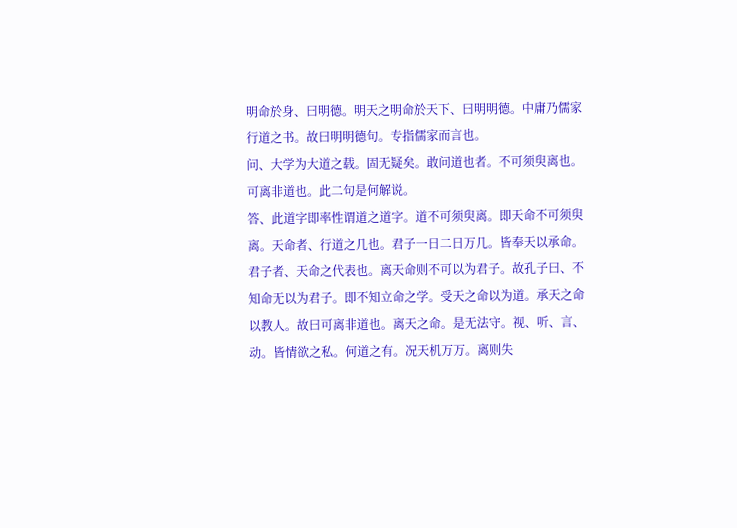明命於身、曰明德。明天之明命於天下、曰明明德。中庸乃儒家行道之书。故曰明明德句。专指儒家而言也。
问、大学为大道之载。固无疑矣。敢问道也者。不可须臾离也。可离非道也。此二句是何解说。
答、此道字即率性谓道之道字。道不可须臾离。即天命不可须臾离。天命者、行道之几也。君子一日二日万几。皆奉天以承命。君子者、天命之代表也。离天命则不可以为君子。故孔子曰、不知命无以为君子。即不知立命之学。受天之命以为道。承天之命以教人。故曰可离非道也。离天之命。是无法守。视、听、言、动。皆情欲之私。何道之有。况天机万万。离则失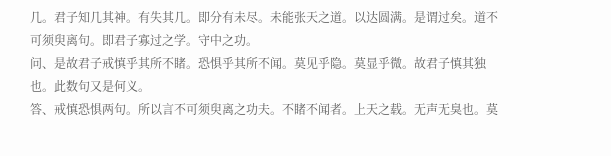几。君子知几其神。有失其几。即分有未尽。未能张天之道。以达圆满。是谓过矣。道不可须臾离句。即君子寡过之学。守中之功。
问、是故君子戒慎乎其所不睹。恐惧乎其所不闻。莫见乎隐。莫显乎微。故君子慎其独也。此数句又是何义。
答、戒慎恐惧两句。所以言不可须臾离之功夫。不睹不闻者。上天之载。无声无臭也。莫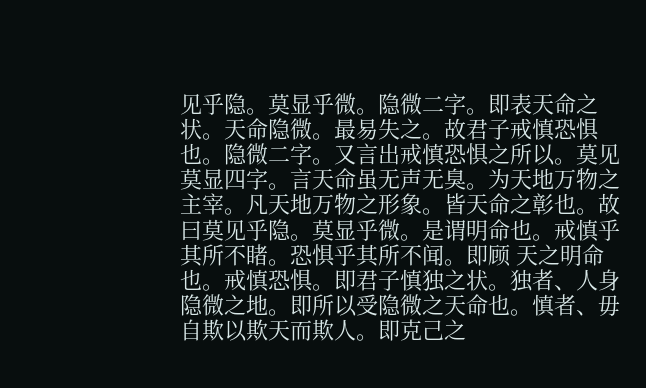见乎隐。莫显乎微。隐微二字。即表天命之状。天命隐微。最易失之。故君子戒慎恐惧也。隐微二字。又言出戒慎恐惧之所以。莫见莫显四字。言天命虽无声无臭。为天地万物之主宰。凡天地万物之形象。皆天命之彰也。故曰莫见乎隐。莫显乎微。是谓明命也。戒慎乎其所不睹。恐惧乎其所不闻。即顾 天之明命也。戒慎恐惧。即君子慎独之状。独者、人身隐微之地。即所以受隐微之天命也。慎者、毋自欺以欺天而欺人。即克己之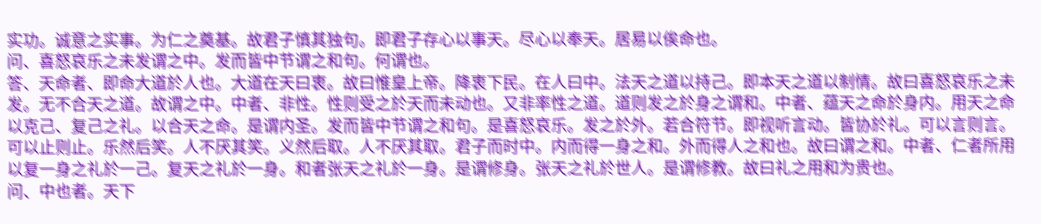实功。诚意之实事。为仁之奠基。故君子慎其独句。即君子存心以事天。尽心以奉天。居易以俟命也。
问、喜怒哀乐之未发谓之中。发而皆中节谓之和句。何谓也。
答、天命者、即命大道於人也。大道在天曰衷。故曰惟皇上帝。降衷下民。在人曰中。法天之道以持己。即本天之道以制情。故曰喜怒哀乐之未发。无不合天之道。故谓之中。中者、非性。性则受之於天而未动也。又非率性之道。道则发之於身之谓和。中者、蕴天之命於身内。用天之命以克己、复己之礼。以合天之命。是谓内圣。发而皆中节谓之和句。是喜怒哀乐。发之於外。若合符节。即视听言动。皆协於礼。可以言则言。可以止则止。乐然后笑。人不厌其笑。义然后取。人不厌其取。君子而时中。内而得一身之和。外而得人之和也。故曰谓之和。中者、仁者所用以复一身之礼於一己。复天之礼於一身。和者张天之礼於一身。是谓修身。张天之礼於世人。是谓修教。故曰礼之用和为贵也。
问、中也者。天下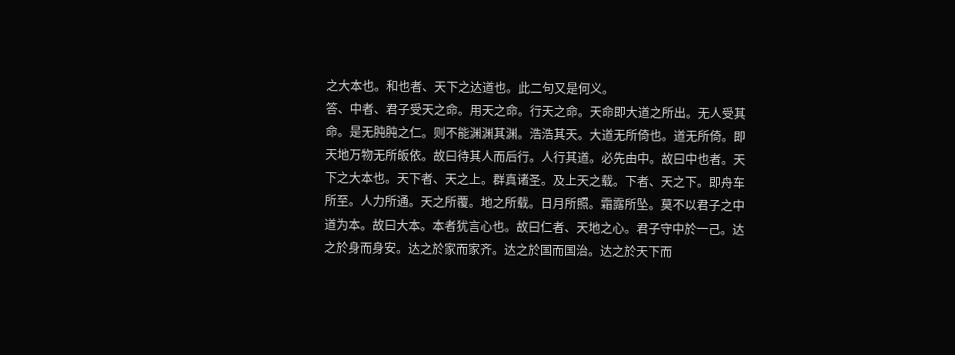之大本也。和也者、天下之达道也。此二句又是何义。
答、中者、君子受天之命。用天之命。行天之命。天命即大道之所出。无人受其命。是无肫肫之仁。则不能渊渊其渊。浩浩其天。大道无所倚也。道无所倚。即天地万物无所皈依。故曰待其人而后行。人行其道。必先由中。故曰中也者。天下之大本也。天下者、天之上。群真诸圣。及上天之载。下者、天之下。即舟车所至。人力所通。天之所覆。地之所载。日月所照。霜露所坠。莫不以君子之中道为本。故曰大本。本者犹言心也。故曰仁者、天地之心。君子守中於一己。达之於身而身安。达之於家而家齐。达之於国而国治。达之於天下而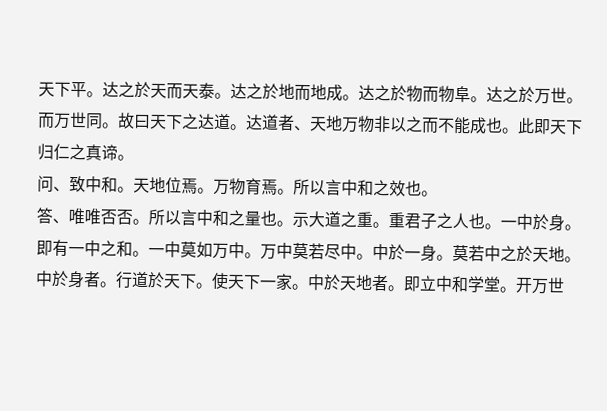天下平。达之於天而天泰。达之於地而地成。达之於物而物阜。达之於万世。而万世同。故曰天下之达道。达道者、天地万物非以之而不能成也。此即天下归仁之真谛。
问、致中和。天地位焉。万物育焉。所以言中和之效也。
答、唯唯否否。所以言中和之量也。示大道之重。重君子之人也。一中於身。即有一中之和。一中莫如万中。万中莫若尽中。中於一身。莫若中之於天地。中於身者。行道於天下。使天下一家。中於天地者。即立中和学堂。开万世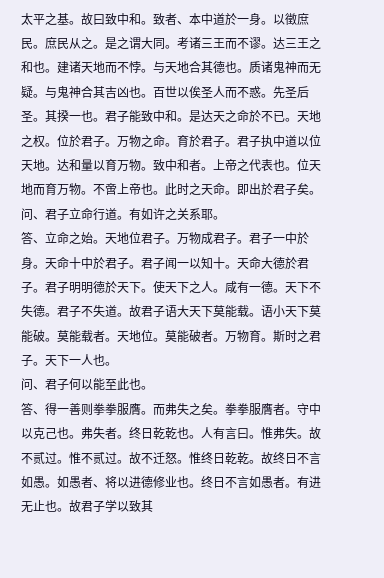太平之基。故曰致中和。致者、本中道於一身。以徵庶民。庶民从之。是之谓大同。考诸三王而不谬。达三王之和也。建诸天地而不悖。与天地合其德也。质诸鬼神而无疑。与鬼神合其吉凶也。百世以俟圣人而不惑。先圣后圣。其揆一也。君子能致中和。是达天之命於不已。天地之权。位於君子。万物之命。育於君子。君子执中道以位天地。达和量以育万物。致中和者。上帝之代表也。位天地而育万物。不啻上帝也。此时之天命。即出於君子矣。
问、君子立命行道。有如许之关系耶。
答、立命之始。天地位君子。万物成君子。君子一中於身。天命十中於君子。君子闻一以知十。天命大德於君子。君子明明德於天下。使天下之人。咸有一德。天下不失德。君子不失道。故君子语大天下莫能载。语小天下莫能破。莫能载者。天地位。莫能破者。万物育。斯时之君子。天下一人也。
问、君子何以能至此也。
答、得一善则拳拳服膺。而弗失之矣。拳拳服膺者。守中以克己也。弗失者。终日乾乾也。人有言曰。惟弗失。故不贰过。惟不贰过。故不迁怒。惟终日乾乾。故终日不言如愚。如愚者、将以进德修业也。终日不言如愚者。有进无止也。故君子学以致其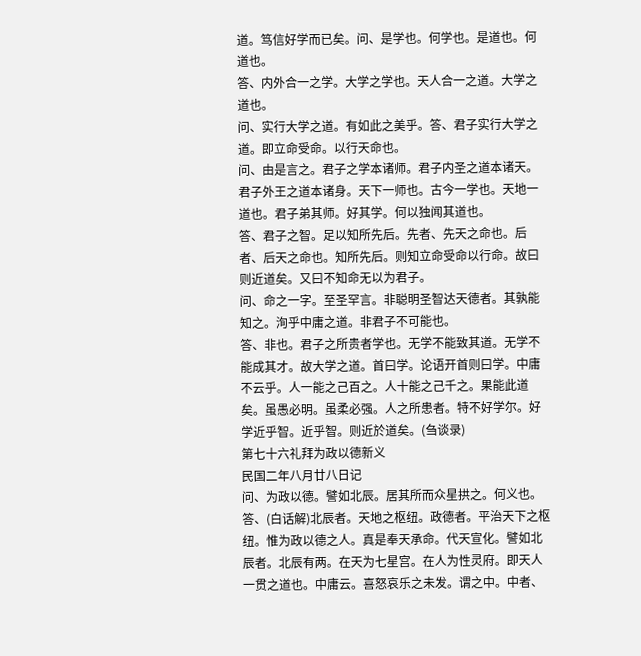道。笃信好学而已矣。问、是学也。何学也。是道也。何道也。
答、内外合一之学。大学之学也。天人合一之道。大学之道也。
问、实行大学之道。有如此之美乎。答、君子实行大学之道。即立命受命。以行天命也。
问、由是言之。君子之学本诸师。君子内圣之道本诸天。君子外王之道本诸身。天下一师也。古今一学也。天地一道也。君子弟其师。好其学。何以独闻其道也。
答、君子之智。足以知所先后。先者、先天之命也。后者、后天之命也。知所先后。则知立命受命以行命。故曰则近道矣。又曰不知命无以为君子。
问、命之一字。至圣罕言。非聪明圣智达天德者。其孰能知之。洵乎中庸之道。非君子不可能也。
答、非也。君子之所贵者学也。无学不能致其道。无学不能成其才。故大学之道。首曰学。论语开首则曰学。中庸不云乎。人一能之己百之。人十能之己千之。果能此道矣。虽愚必明。虽柔必强。人之所患者。特不好学尔。好学近乎智。近乎智。则近於道矣。(刍谈录)
第七十六礼拜为政以德新义
民国二年八月廿八日记
问、为政以德。譬如北辰。居其所而众星拱之。何义也。
答、(白话解)北辰者。天地之枢纽。政德者。平治天下之枢纽。惟为政以德之人。真是奉天承命。代天宣化。譬如北辰者。北辰有两。在天为七星宫。在人为性灵府。即天人一贯之道也。中庸云。喜怒哀乐之未发。谓之中。中者、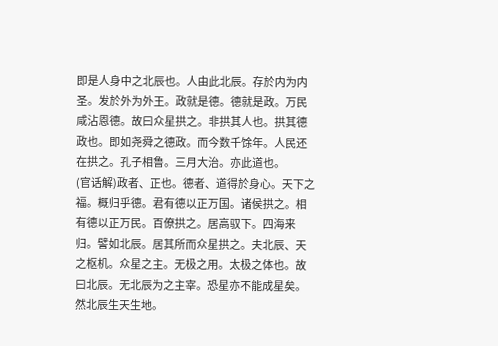即是人身中之北辰也。人由此北辰。存於内为内圣。发於外为外王。政就是德。德就是政。万民咸沾恩德。故曰众星拱之。非拱其人也。拱其德政也。即如尧舜之德政。而今数千馀年。人民还在拱之。孔子相鲁。三月大治。亦此道也。
(官话解)政者、正也。德者、道得於身心。天下之福。概归乎德。君有德以正万国。诸侯拱之。相有德以正万民。百僚拱之。居高驭下。四海来归。譬如北辰。居其所而众星拱之。夫北辰、天之枢机。众星之主。无极之用。太极之体也。故曰北辰。无北辰为之主宰。恐星亦不能成星矣。然北辰生天生地。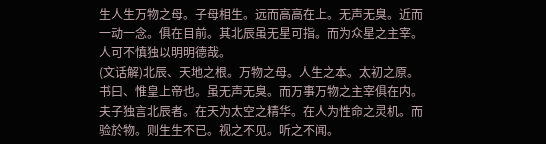生人生万物之母。子母相生。远而高高在上。无声无臭。近而一动一念。俱在目前。其北辰虽无星可指。而为众星之主宰。人可不慎独以明明德哉。
(文话解)北辰、天地之根。万物之母。人生之本。太初之原。书曰、惟皇上帝也。虽无声无臭。而万事万物之主宰俱在内。夫子独言北辰者。在天为太空之精华。在人为性命之灵机。而验於物。则生生不已。视之不见。听之不闻。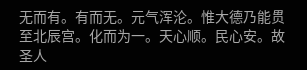无而有。有而无。元气浑沦。惟大德乃能贯至北辰宫。化而为一。天心顺。民心安。故圣人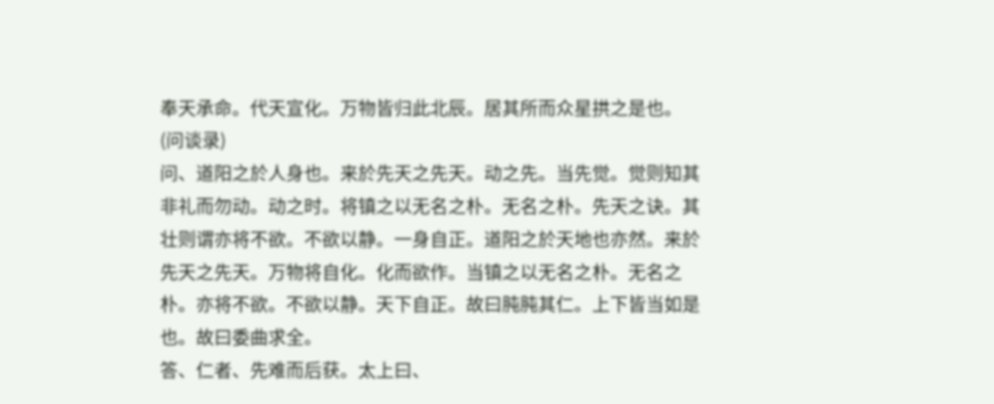奉天承命。代天宣化。万物皆归此北辰。居其所而众星拱之是也。(问谈录)
问、道阳之於人身也。来於先天之先天。动之先。当先觉。觉则知其非礼而勿动。动之时。将镇之以无名之朴。无名之朴。先天之诀。其壮则谓亦将不欲。不欲以静。一身自正。道阳之於天地也亦然。来於先天之先天。万物将自化。化而欲作。当镇之以无名之朴。无名之朴。亦将不欲。不欲以静。天下自正。故曰肫肫其仁。上下皆当如是也。故曰委曲求全。
答、仁者、先难而后获。太上曰、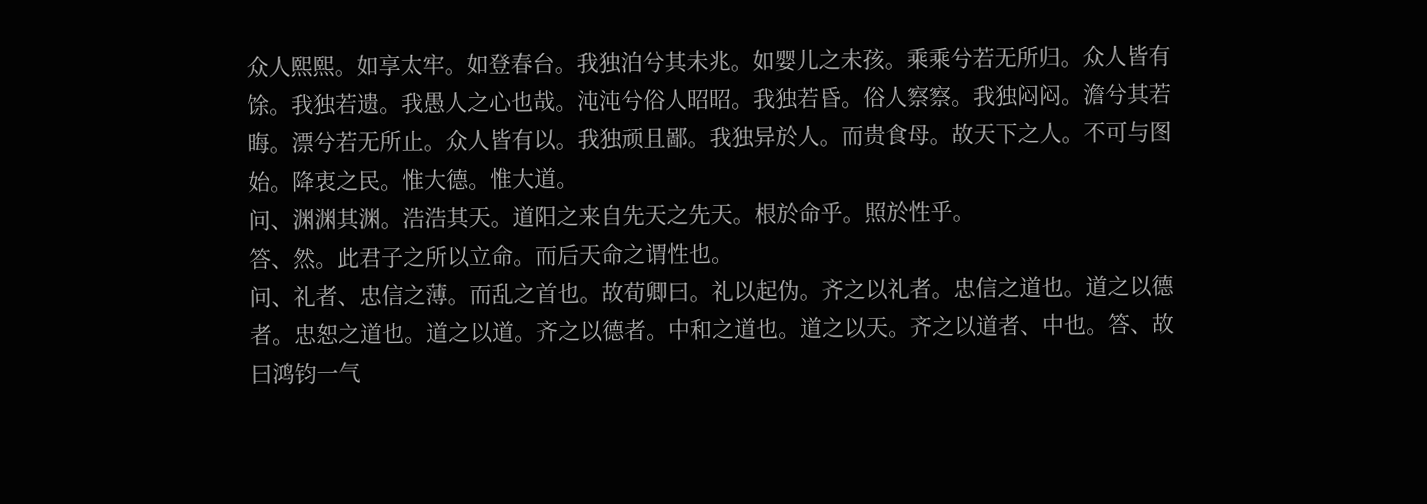众人熙熙。如享太牢。如登春台。我独泊兮其未兆。如婴儿之未孩。乘乘兮若无所归。众人皆有馀。我独若遗。我愚人之心也哉。沌沌兮俗人昭昭。我独若昏。俗人察察。我独闷闷。澹兮其若晦。漂兮若无所止。众人皆有以。我独顽且鄙。我独异於人。而贵食母。故天下之人。不可与图始。降衷之民。惟大德。惟大道。
问、渊渊其渊。浩浩其天。道阳之来自先天之先天。根於命乎。照於性乎。
答、然。此君子之所以立命。而后天命之谓性也。
问、礼者、忠信之薄。而乱之首也。故荀卿曰。礼以起伪。齐之以礼者。忠信之道也。道之以德者。忠恕之道也。道之以道。齐之以德者。中和之道也。道之以天。齐之以道者、中也。答、故曰鸿钧一气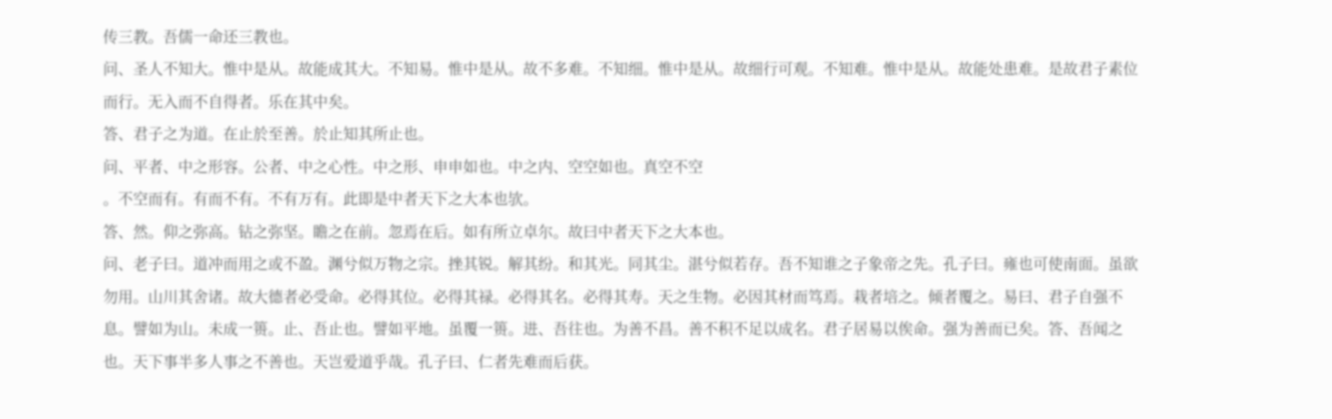传三教。吾儒一命还三教也。
问、圣人不知大。惟中是从。故能成其大。不知易。惟中是从。故不多难。不知细。惟中是从。故细行可观。不知难。惟中是从。故能处患难。是故君子素位而行。无入而不自得者。乐在其中矣。
答、君子之为道。在止於至善。於止知其所止也。
问、平者、中之形容。公者、中之心性。中之形、申申如也。中之内、空空如也。真空不空
。不空而有。有而不有。不有万有。此即是中者天下之大本也欤。
答、然。仰之弥高。钻之弥坚。瞻之在前。忽焉在后。如有所立卓尔。故曰中者天下之大本也。
问、老子曰。道冲而用之或不盈。渊兮似万物之宗。挫其锐。解其纷。和其光。同其尘。湛兮似若存。吾不知谁之子象帝之先。孔子曰。雍也可使南面。虽欲勿用。山川其舍诸。故大德者必受命。必得其位。必得其禄。必得其名。必得其寿。天之生物。必因其材而笃焉。栽者培之。倾者覆之。易曰、君子自强不息。譬如为山。未成一篑。止、吾止也。譬如平地。虽覆一篑。进、吾往也。为善不昌。善不积不足以成名。君子居易以俟命。强为善而已矣。答、吾闻之也。天下事半多人事之不善也。天岂爱道乎哉。孔子曰、仁者先难而后获。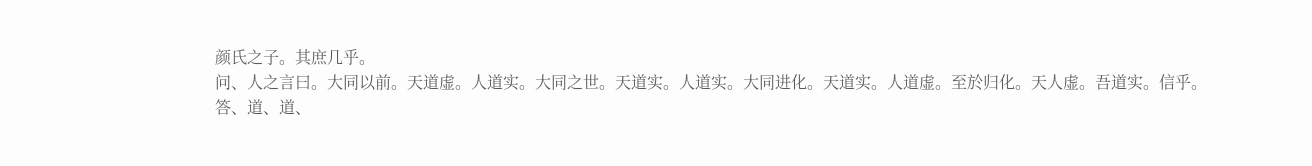颜氏之子。其庶几乎。
问、人之言曰。大同以前。天道虚。人道实。大同之世。天道实。人道实。大同进化。天道实。人道虚。至於归化。天人虚。吾道实。信乎。
答、道、道、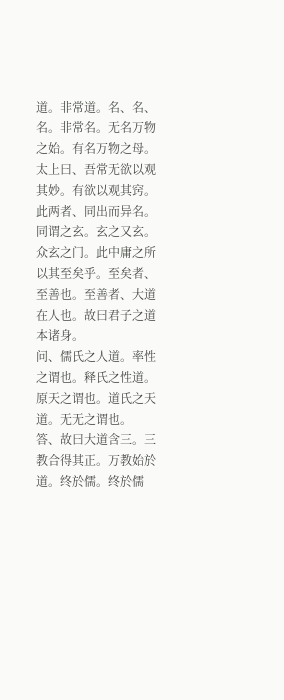道。非常道。名、名、名。非常名。无名万物之始。有名万物之母。太上曰、吾常无欲以观其妙。有欲以观其窍。此两者、同出而异名。同谓之玄。玄之又玄。众玄之门。此中庸之所以其至矣乎。至矣者、至善也。至善者、大道在人也。故曰君子之道本诸身。
问、儒氏之人道。率性之谓也。释氏之性道。原天之谓也。道氏之天道。无无之谓也。
答、故曰大道含三。三教合得其正。万教始於道。终於儒。终於儒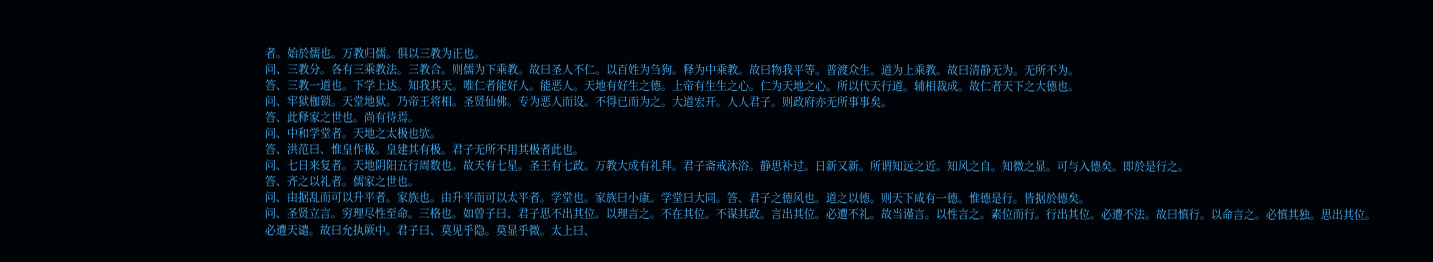者。始於儒也。万教归儒。俱以三教为正也。
问、三教分。各有三乘教法。三教合。则儒为下乘教。故曰圣人不仁。以百姓为刍狗。释为中乘教。故曰物我平等。普渡众生。道为上乘教。故曰清静无为。无所不为。
答、三教一道也。下学上达。知我其天。唯仁者能好人。能恶人。天地有好生之德。上帝有生生之心。仁为天地之心。所以代天行道。辅相裁成。故仁者天下之大德也。
问、牢狱枷锁。天堂地狱。乃帝王将相。圣贤仙佛。专为恶人而设。不得已而为之。大道宏开。人人君子。则政府亦无所事事矣。
答、此释家之世也。尚有待焉。
问、中和学堂者。天地之太极也欤。
答、洪范曰、惟皇作极。皇建其有极。君子无所不用其极者此也。
问、七日来复者。天地阴阳五行周数也。故天有七星。圣王有七政。万教大成有礼拜。君子斋戒沐浴。静思补过。日新又新。所谓知远之近。知风之自。知微之显。可与入德矣。即於是行之。
答、齐之以礼者。儒家之世也。
问、由据乱而可以升平者。家族也。由升平而可以太平者。学堂也。家族曰小康。学堂曰大同。答、君子之德风也。道之以德。则天下咸有一德。惟德是行。皆据於德矣。
问、圣贤立言。穷理尽性至命。三格也。如曾子曰、君子思不出其位。以理言之。不在其位。不谋其政。言出其位。必遭不礼。故当谨言。以性言之。素位而行。行出其位。必遭不法。故曰慎行。以命言之。必慎其独。思出其位。必遭天谴。故曰允执厥中。君子曰、莫见乎隐。莫显乎微。太上曰、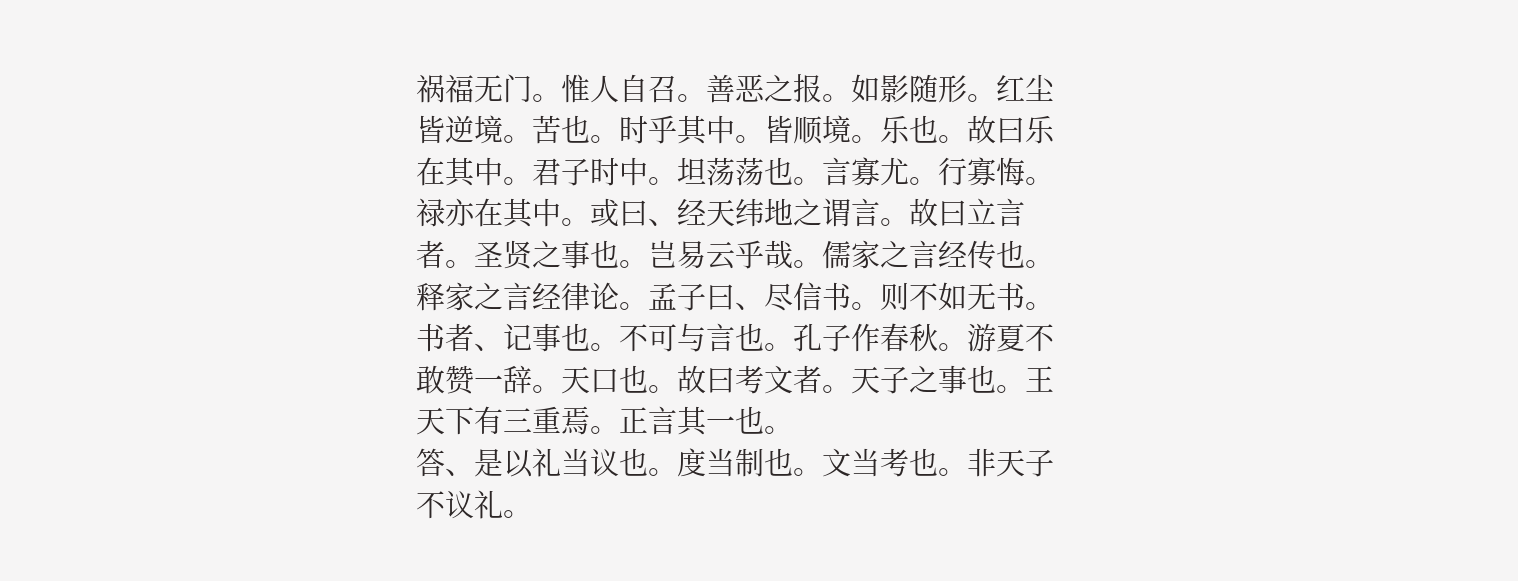祸福无门。惟人自召。善恶之报。如影随形。红尘皆逆境。苦也。时乎其中。皆顺境。乐也。故曰乐在其中。君子时中。坦荡荡也。言寡尤。行寡悔。禄亦在其中。或曰、经天纬地之谓言。故曰立言者。圣贤之事也。岂易云乎哉。儒家之言经传也。释家之言经律论。孟子曰、尽信书。则不如无书。书者、记事也。不可与言也。孔子作春秋。游夏不敢赞一辞。天口也。故曰考文者。天子之事也。王天下有三重焉。正言其一也。
答、是以礼当议也。度当制也。文当考也。非天子不议礼。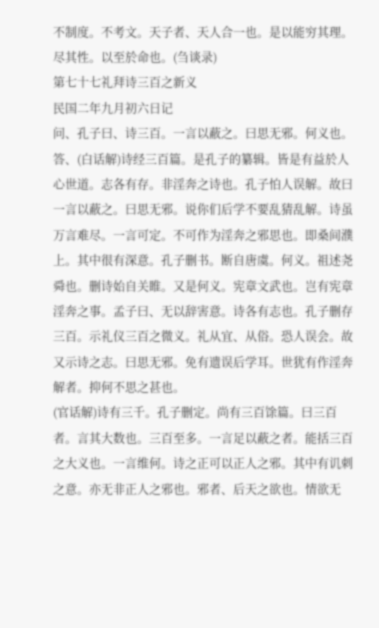不制度。不考文。天子者、天人合一也。是以能穷其理。尽其性。以至於命也。(刍谈录)
第七十七礼拜诗三百之新义
民国二年九月初六日记
问、孔子曰、诗三百。一言以蔽之。曰思无邪。何义也。
答、(白话解)诗经三百篇。是孔子的纂辑。皆是有益於人心世道。志各有存。非淫奔之诗也。孔子怕人误解。故曰一言以蔽之。曰思无邪。说你们后学不要乱猜乱解。诗虽万言难尽。一言可定。不可作为淫奔之邪思也。即桑间濮上。其中很有深意。孔子删书。断自唐虞。何义。祖述尧舜也。删诗始自关睢。又是何义。宪章文武也。岂有宪章淫奔之事。孟子曰、无以辞害意。诗各有志也。孔子删存三百。示礼仪三百之微义。礼从宜、从俗。恐人误会。故又示诗之志。曰思无邪。免有遗误后学耳。世犹有作淫奔解者。抑何不思之甚也。
(官话解)诗有三千。孔子删定。尚有三百馀篇。曰三百者。言其大数也。三百至多。一言足以蔽之者。能括三百之大义也。一言维何。诗之正可以正人之邪。其中有讥刺之意。亦无非正人之邪也。邪者、后天之欲也。情欲无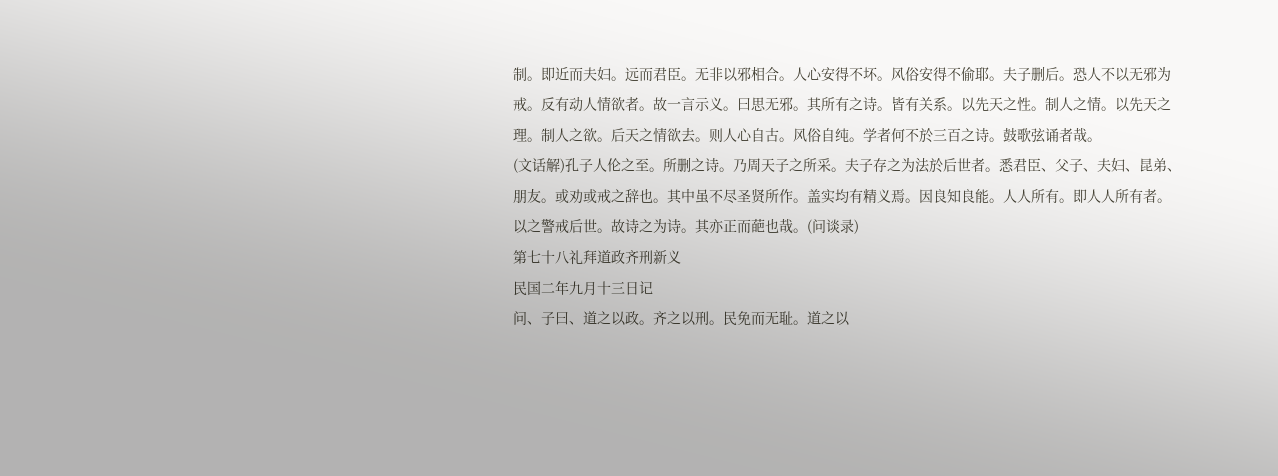制。即近而夫妇。远而君臣。无非以邪相合。人心安得不坏。风俗安得不偷耶。夫子删后。恐人不以无邪为戒。反有动人情欲者。故一言示义。曰思无邪。其所有之诗。皆有关系。以先天之性。制人之情。以先天之理。制人之欲。后天之情欲去。则人心自古。风俗自纯。学者何不於三百之诗。鼓歌弦诵者哉。
(文话解)孔子人伦之至。所删之诗。乃周天子之所采。夫子存之为法於后世者。悉君臣、父子、夫妇、昆弟、朋友。或劝或戒之辞也。其中虽不尽圣贤所作。盖实均有精义焉。因良知良能。人人所有。即人人所有者。以之警戒后世。故诗之为诗。其亦正而葩也哉。(问谈录)
第七十八礼拜道政齐刑新义
民国二年九月十三日记
问、子曰、道之以政。齐之以刑。民免而无耻。道之以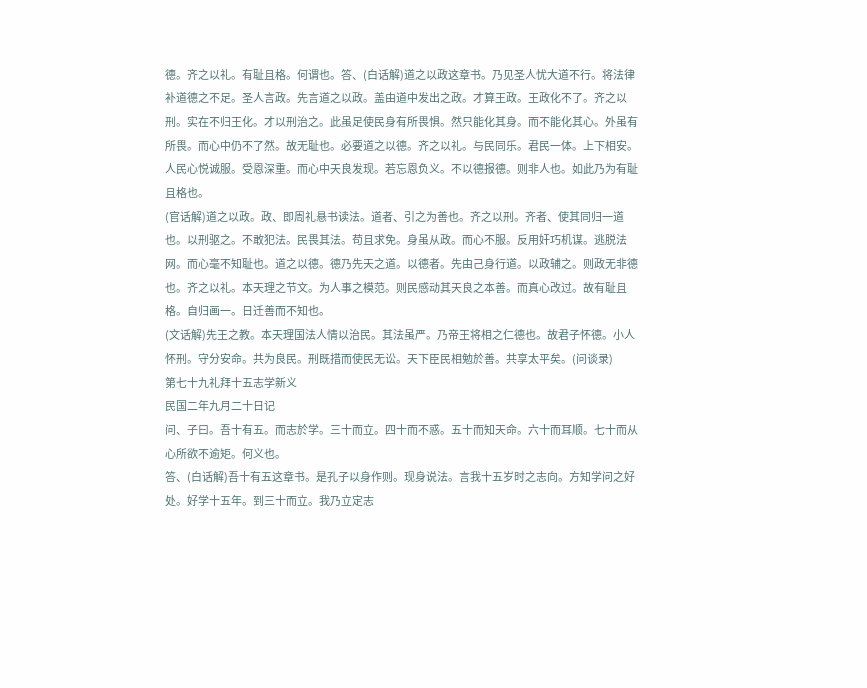德。齐之以礼。有耻且格。何谓也。答、(白话解)道之以政这章书。乃见圣人忧大道不行。将法律补道德之不足。圣人言政。先言道之以政。盖由道中发出之政。才算王政。王政化不了。齐之以刑。实在不归王化。才以刑治之。此虽足使民身有所畏惧。然只能化其身。而不能化其心。外虽有所畏。而心中仍不了然。故无耻也。必要道之以德。齐之以礼。与民同乐。君民一体。上下相安。人民心悦诚服。受恩深重。而心中天良发现。若忘恩负义。不以德报德。则非人也。如此乃为有耻且格也。
(官话解)道之以政。政、即周礼悬书读法。道者、引之为善也。齐之以刑。齐者、使其同归一道也。以刑驱之。不敢犯法。民畏其法。苟且求免。身虽从政。而心不服。反用奸巧机谋。逃脱法网。而心毫不知耻也。道之以德。德乃先天之道。以德者。先由己身行道。以政辅之。则政无非德也。齐之以礼。本天理之节文。为人事之模范。则民感动其天良之本善。而真心改过。故有耻且格。自归画一。日迁善而不知也。
(文话解)先王之教。本天理国法人情以治民。其法虽严。乃帝王将相之仁德也。故君子怀德。小人怀刑。守分安命。共为良民。刑既措而使民无讼。天下臣民相勉於善。共享太平矣。(问谈录)
第七十九礼拜十五志学新义
民国二年九月二十日记
问、子曰。吾十有五。而志於学。三十而立。四十而不惑。五十而知天命。六十而耳顺。七十而从心所欲不逾矩。何义也。
答、(白话解)吾十有五这章书。是孔子以身作则。现身说法。言我十五岁时之志向。方知学问之好处。好学十五年。到三十而立。我乃立定志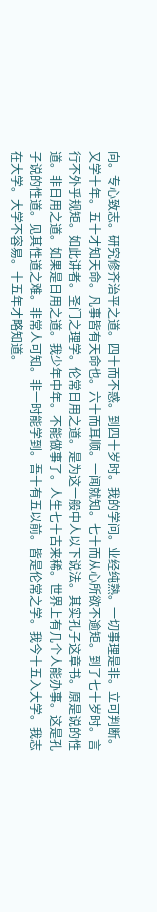向。专心致志。研究修齐治平之道。四十而不惑。到四十岁时。我的学问。业经纯熟。一切事理是非。立可判断。又学十年。五十才知天命。凡事皆有天命也。六十而耳顺。一闻就知。七十而从心所欲不逾矩。到了七十岁时。言行不外乎规矩。如此讲者。圣门之理学。伦常日用之道。是为这一般中人以下说法。其实孔子这章书。原是说的性道。非日用之道。如果是日用之道。我少年中年。不能做事了。人生七十古来稀。世界上有几个人能办事。这是孔子说的性道。见其性道之难。非常人可知。非一时能学到。吾十有五以前。皆是伦常之学。我今十五入大学。我志在大学。大学不容易。十五年才略知道。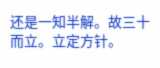还是一知半解。故三十而立。立定方针。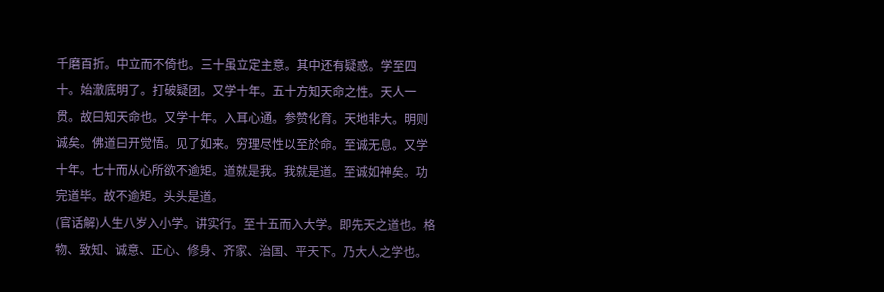千磨百折。中立而不倚也。三十虽立定主意。其中还有疑惑。学至四十。始澈底明了。打破疑团。又学十年。五十方知天命之性。天人一贯。故曰知天命也。又学十年。入耳心通。参赞化育。天地非大。明则诚矣。佛道曰开觉悟。见了如来。穷理尽性以至於命。至诚无息。又学十年。七十而从心所欲不逾矩。道就是我。我就是道。至诚如神矣。功完道毕。故不逾矩。头头是道。
(官话解)人生八岁入小学。讲实行。至十五而入大学。即先天之道也。格物、致知、诚意、正心、修身、齐家、治国、平天下。乃大人之学也。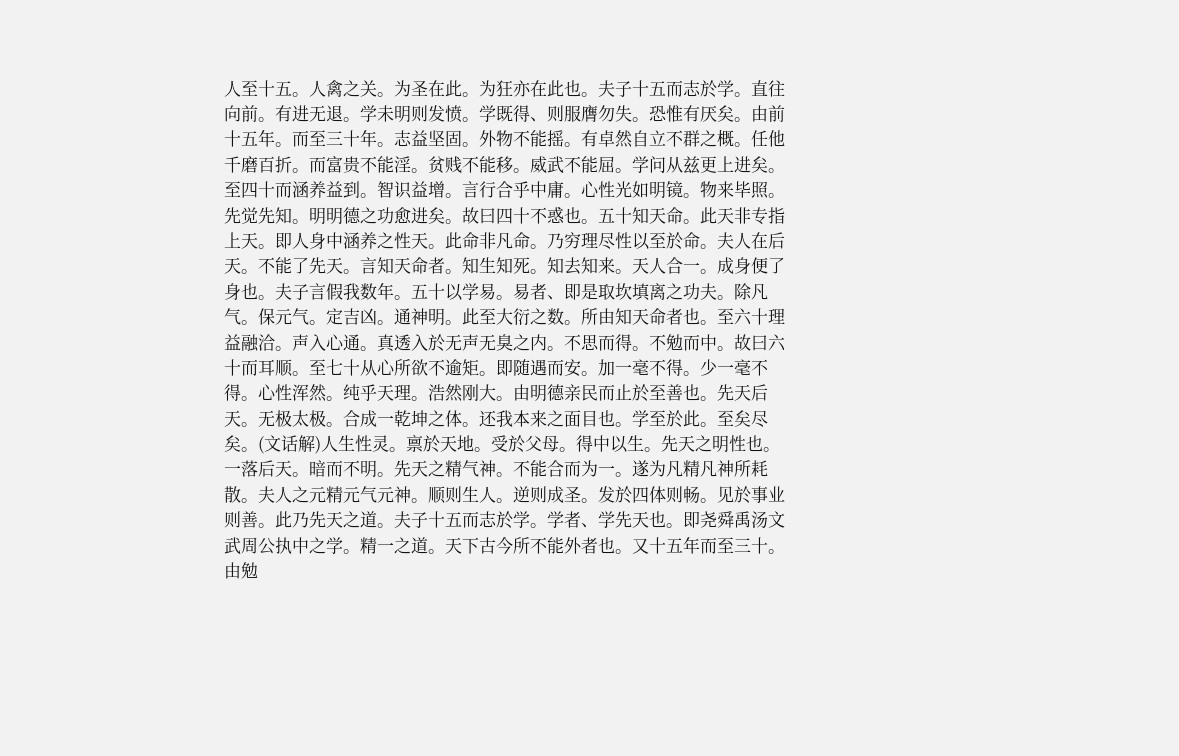人至十五。人禽之关。为圣在此。为狂亦在此也。夫子十五而志於学。直往向前。有进无退。学未明则发愤。学既得、则服膺勿失。恐惟有厌矣。由前十五年。而至三十年。志益坚固。外物不能摇。有卓然自立不群之概。任他千磨百折。而富贵不能淫。贫贱不能移。威武不能屈。学问从兹更上进矣。至四十而涵养益到。智识益增。言行合乎中庸。心性光如明镜。物来毕照。先觉先知。明明德之功愈进矣。故曰四十不惑也。五十知天命。此天非专指上天。即人身中涵养之性天。此命非凡命。乃穷理尽性以至於命。夫人在后天。不能了先天。言知天命者。知生知死。知去知来。天人合一。成身便了身也。夫子言假我数年。五十以学易。易者、即是取坎填离之功夫。除凡气。保元气。定吉凶。通神明。此至大衍之数。所由知天命者也。至六十理益融洽。声入心通。真透入於无声无臭之内。不思而得。不勉而中。故曰六十而耳顺。至七十从心所欲不逾矩。即随遇而安。加一毫不得。少一毫不得。心性浑然。纯乎天理。浩然刚大。由明德亲民而止於至善也。先天后天。无极太极。合成一乾坤之体。还我本来之面目也。学至於此。至矣尽矣。(文话解)人生性灵。禀於天地。受於父母。得中以生。先天之明性也。一落后天。暗而不明。先天之精气神。不能合而为一。遂为凡精凡神所耗散。夫人之元精元气元神。顺则生人。逆则成圣。发於四体则畅。见於事业则善。此乃先天之道。夫子十五而志於学。学者、学先天也。即尧舜禹汤文武周公执中之学。精一之道。天下古今所不能外者也。又十五年而至三十。由勉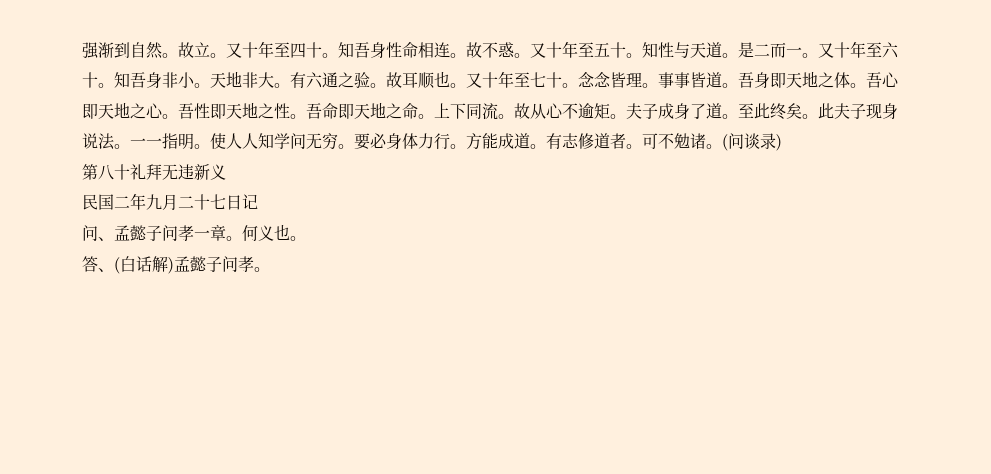强渐到自然。故立。又十年至四十。知吾身性命相连。故不惑。又十年至五十。知性与天道。是二而一。又十年至六十。知吾身非小。天地非大。有六通之验。故耳顺也。又十年至七十。念念皆理。事事皆道。吾身即天地之体。吾心即天地之心。吾性即天地之性。吾命即天地之命。上下同流。故从心不逾矩。夫子成身了道。至此终矣。此夫子现身说法。一一指明。使人人知学问无穷。要必身体力行。方能成道。有志修道者。可不勉诸。(问谈录)
第八十礼拜无违新义
民国二年九月二十七日记
问、孟懿子问孝一章。何义也。
答、(白话解)孟懿子问孝。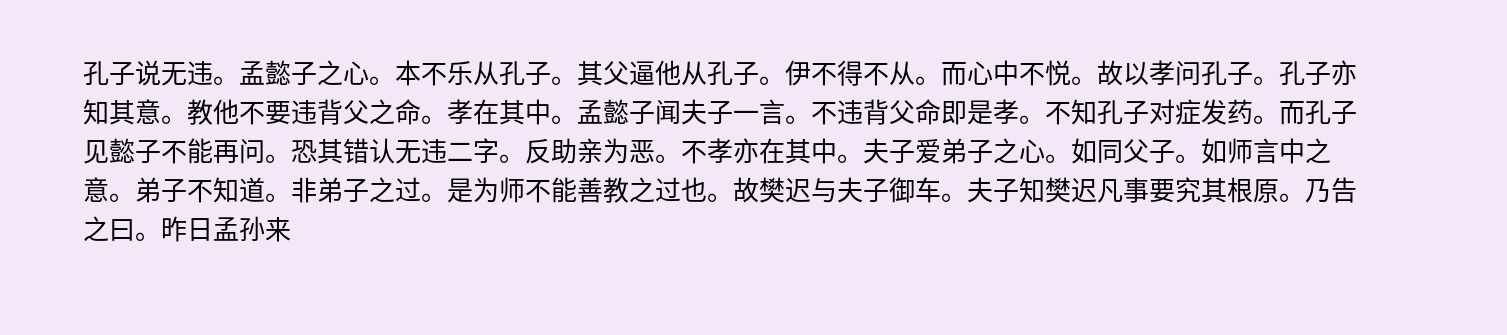孔子说无违。孟懿子之心。本不乐从孔子。其父逼他从孔子。伊不得不从。而心中不悦。故以孝问孔子。孔子亦知其意。教他不要违背父之命。孝在其中。孟懿子闻夫子一言。不违背父命即是孝。不知孔子对症发药。而孔子见懿子不能再问。恐其错认无违二字。反助亲为恶。不孝亦在其中。夫子爱弟子之心。如同父子。如师言中之意。弟子不知道。非弟子之过。是为师不能善教之过也。故樊迟与夫子御车。夫子知樊迟凡事要究其根原。乃告之曰。昨日孟孙来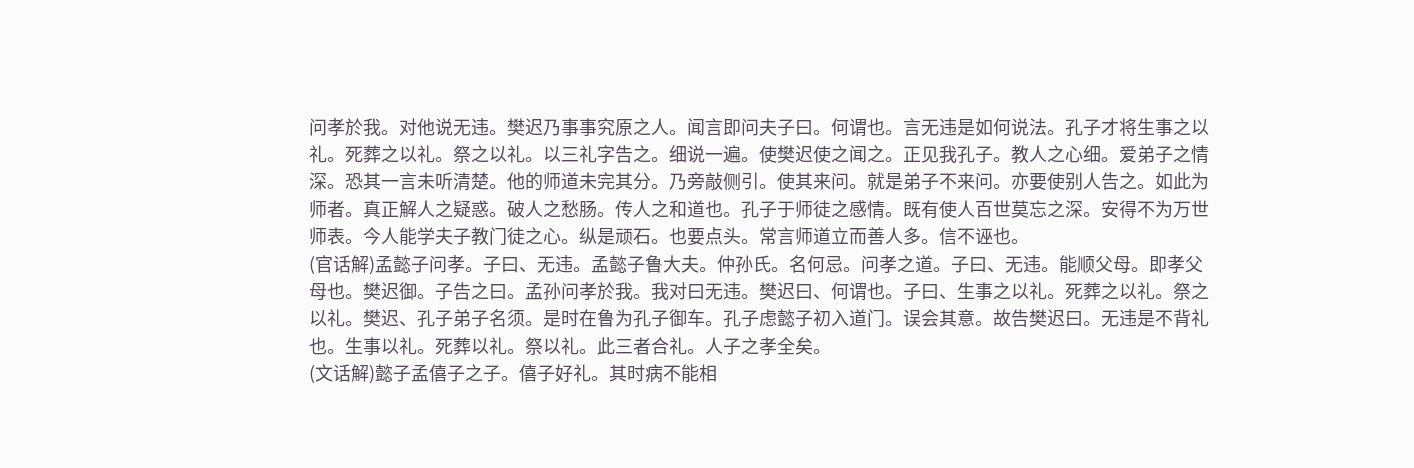问孝於我。对他说无违。樊迟乃事事究原之人。闻言即问夫子曰。何谓也。言无违是如何说法。孔子才将生事之以礼。死葬之以礼。祭之以礼。以三礼字告之。细说一遍。使樊迟使之闻之。正见我孔子。教人之心细。爱弟子之情深。恐其一言未听清楚。他的师道未完其分。乃旁敲侧引。使其来问。就是弟子不来问。亦要使别人告之。如此为师者。真正解人之疑惑。破人之愁肠。传人之和道也。孔子于师徒之感情。既有使人百世莫忘之深。安得不为万世师表。今人能学夫子教门徒之心。纵是顽石。也要点头。常言师道立而善人多。信不诬也。
(官话解)孟懿子问孝。子曰、无违。孟懿子鲁大夫。仲孙氏。名何忌。问孝之道。子曰、无违。能顺父母。即孝父母也。樊迟御。子告之曰。孟孙问孝於我。我对曰无违。樊迟曰、何谓也。子曰、生事之以礼。死葬之以礼。祭之以礼。樊迟、孔子弟子名须。是时在鲁为孔子御车。孔子虑懿子初入道门。误会其意。故告樊迟曰。无违是不背礼也。生事以礼。死葬以礼。祭以礼。此三者合礼。人子之孝全矣。
(文话解)懿子孟僖子之子。僖子好礼。其时病不能相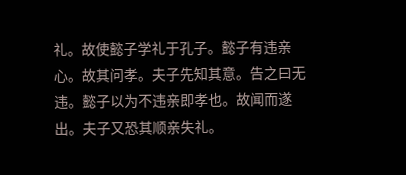礼。故使懿子学礼于孔子。懿子有违亲心。故其问孝。夫子先知其意。告之曰无违。懿子以为不违亲即孝也。故闻而遂出。夫子又恐其顺亲失礼。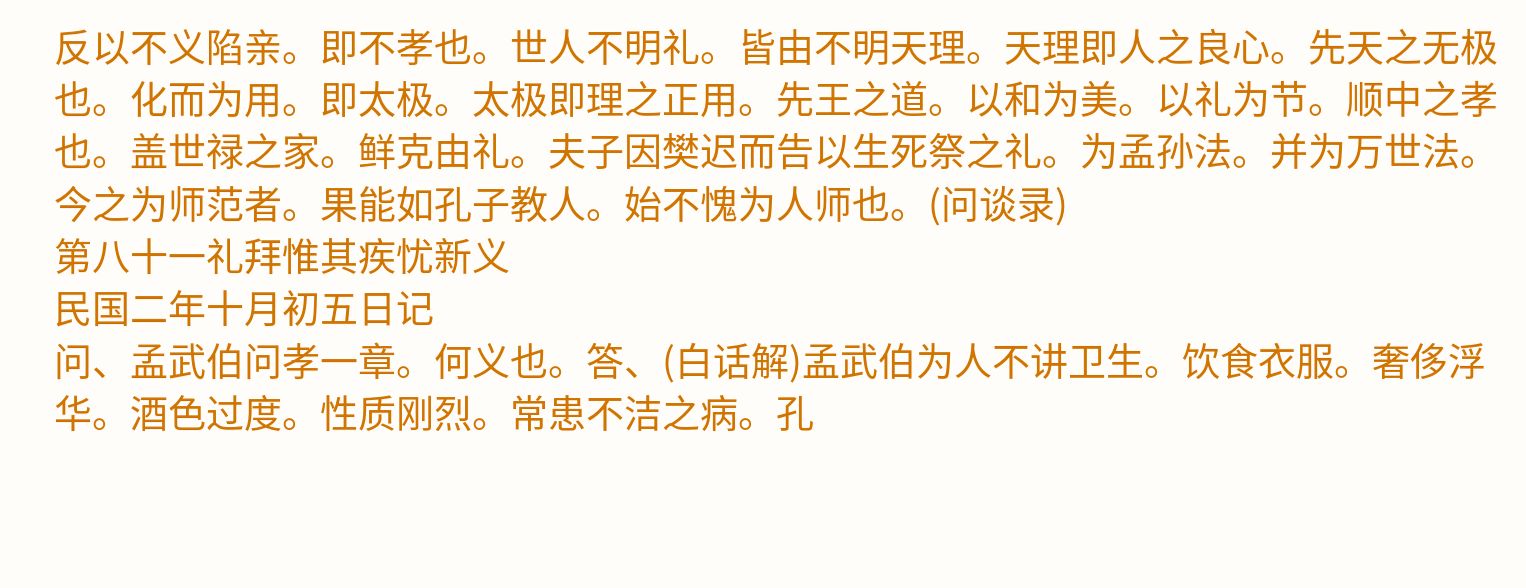反以不义陷亲。即不孝也。世人不明礼。皆由不明天理。天理即人之良心。先天之无极也。化而为用。即太极。太极即理之正用。先王之道。以和为美。以礼为节。顺中之孝也。盖世禄之家。鲜克由礼。夫子因樊迟而告以生死祭之礼。为孟孙法。并为万世法。今之为师范者。果能如孔子教人。始不愧为人师也。(问谈录)
第八十一礼拜惟其疾忧新义
民国二年十月初五日记
问、孟武伯问孝一章。何义也。答、(白话解)孟武伯为人不讲卫生。饮食衣服。奢侈浮华。酒色过度。性质刚烈。常患不洁之病。孔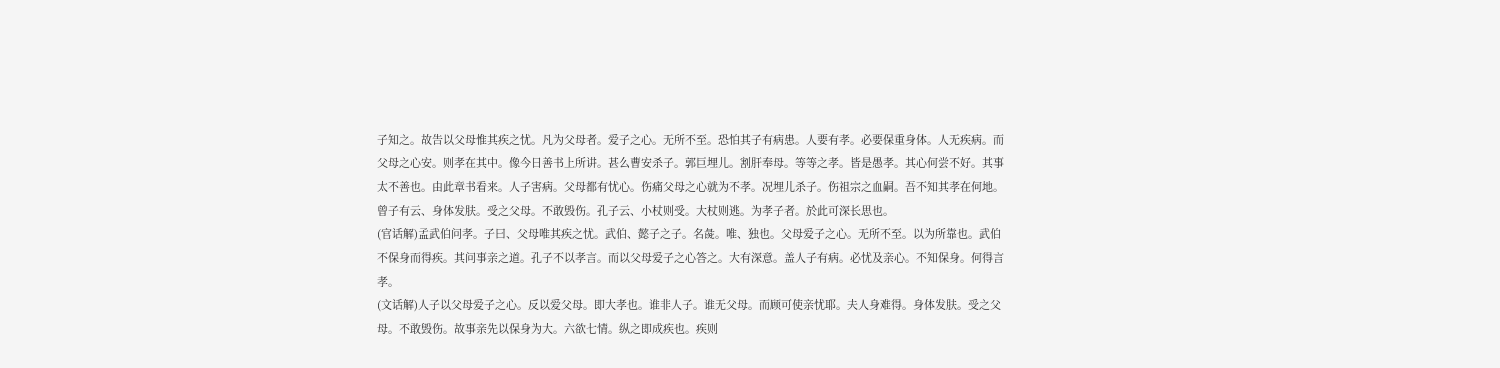子知之。故告以父母惟其疾之忧。凡为父母者。爱子之心。无所不至。恐怕其子有病患。人要有孝。必要保重身体。人无疾病。而父母之心安。则孝在其中。像今日善书上所讲。甚么曹安杀子。郭巨埋儿。割肝奉母。等等之孝。皆是愚孝。其心何尝不好。其事太不善也。由此章书看来。人子害病。父母都有忧心。伤痛父母之心就为不孝。况埋儿杀子。伤祖宗之血嗣。吾不知其孝在何地。曾子有云、身体发肤。受之父母。不敢毁伤。孔子云、小杖则受。大杖则逃。为孝子者。於此可深长思也。
(官话解)孟武伯问孝。子曰、父母唯其疾之忧。武伯、懿子之子。名彘。唯、独也。父母爱子之心。无所不至。以为所靠也。武伯不保身而得疾。其问事亲之道。孔子不以孝言。而以父母爱子之心答之。大有深意。盖人子有病。必忧及亲心。不知保身。何得言孝。
(文话解)人子以父母爱子之心。反以爱父母。即大孝也。谁非人子。谁无父母。而顾可使亲忧耶。夫人身难得。身体发肤。受之父母。不敢毁伤。故事亲先以保身为大。六欲七情。纵之即成疾也。疾则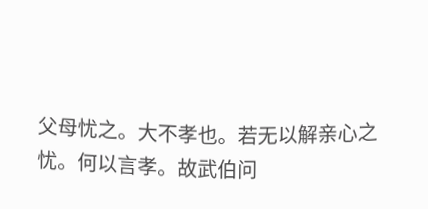父母忧之。大不孝也。若无以解亲心之忧。何以言孝。故武伯问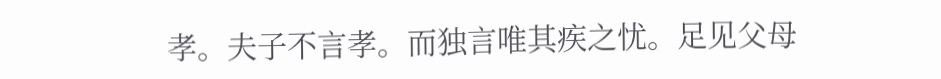孝。夫子不言孝。而独言唯其疾之忧。足见父母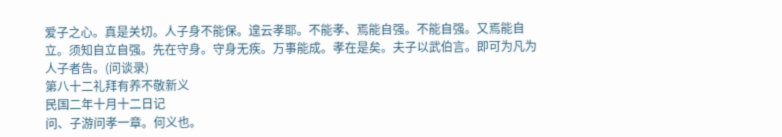爱子之心。真是关切。人子身不能保。遑云孝耶。不能孝、焉能自强。不能自强。又焉能自立。须知自立自强。先在守身。守身无疾。万事能成。孝在是矣。夫子以武伯言。即可为凡为人子者告。(问谈录)
第八十二礼拜有养不敬新义
民国二年十月十二日记
问、子游问孝一章。何义也。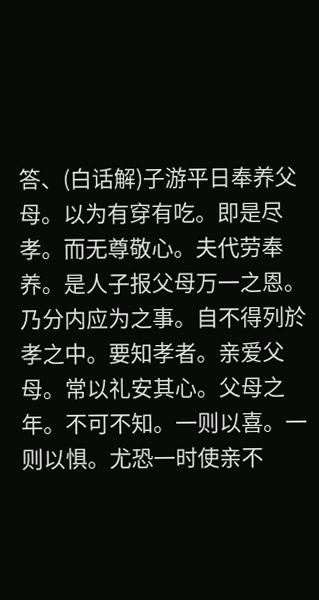答、(白话解)子游平日奉养父母。以为有穿有吃。即是尽孝。而无尊敬心。夫代劳奉养。是人子报父母万一之恩。乃分内应为之事。自不得列於孝之中。要知孝者。亲爱父母。常以礼安其心。父母之年。不可不知。一则以喜。一则以惧。尤恐一时使亲不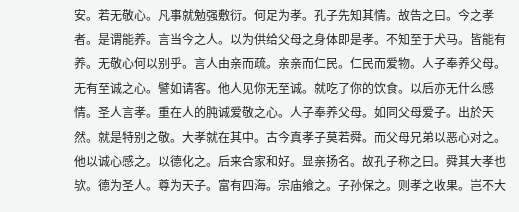安。若无敬心。凡事就勉强敷衍。何足为孝。孔子先知其情。故告之曰。今之孝者。是谓能养。言当今之人。以为供给父母之身体即是孝。不知至于犬马。皆能有养。无敬心何以别乎。言人由亲而疏。亲亲而仁民。仁民而爱物。人子奉养父母。无有至诚之心。譬如请客。他人见你无至诚。就吃了你的饮食。以后亦无什么感情。圣人言孝。重在人的肫诚爱敬之心。人子奉养父母。如同父母爱子。出於天然。就是特别之敬。大孝就在其中。古今真孝子莫若舜。而父母兄弟以恶心对之。他以诚心感之。以德化之。后来合家和好。显亲扬名。故孔子称之曰。舜其大孝也欤。德为圣人。尊为天子。富有四海。宗庙飨之。子孙保之。则孝之收果。岂不大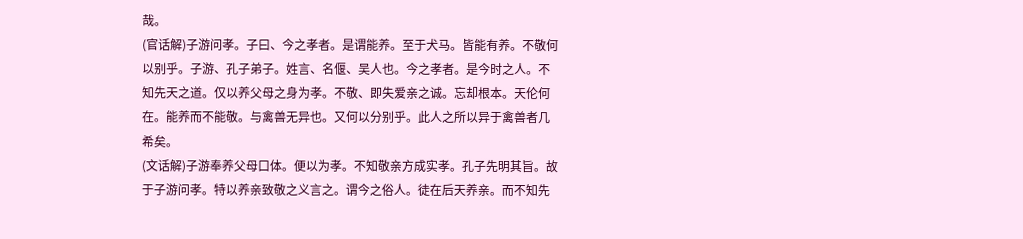哉。
(官话解)子游问孝。子曰、今之孝者。是谓能养。至于犬马。皆能有养。不敬何以别乎。子游、孔子弟子。姓言、名偃、吴人也。今之孝者。是今时之人。不知先天之道。仅以养父母之身为孝。不敬、即失爱亲之诚。忘却根本。天伦何在。能养而不能敬。与禽兽无异也。又何以分别乎。此人之所以异于禽兽者几希矣。
(文话解)子游奉养父母口体。便以为孝。不知敬亲方成实孝。孔子先明其旨。故于子游问孝。特以养亲致敬之义言之。谓今之俗人。徒在后天养亲。而不知先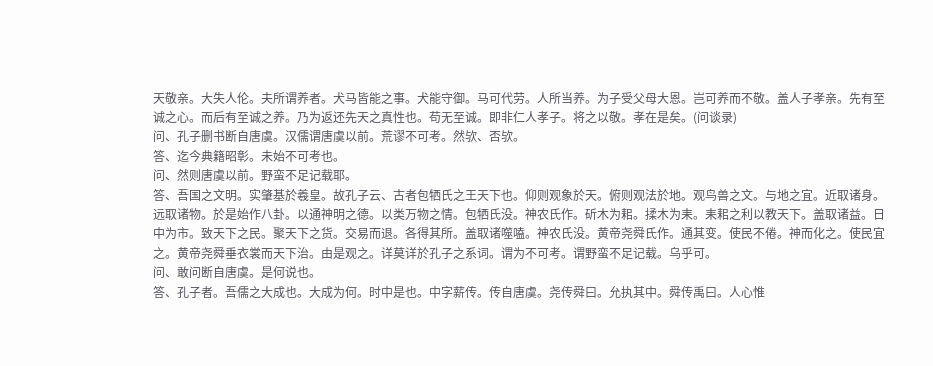天敬亲。大失人伦。夫所谓养者。犬马皆能之事。犬能守御。马可代劳。人所当养。为子受父母大恩。岂可养而不敬。盖人子孝亲。先有至诚之心。而后有至诚之养。乃为返还先天之真性也。苟无至诚。即非仁人孝子。将之以敬。孝在是矣。(问谈录)
问、孔子删书断自唐虞。汉儒谓唐虞以前。荒谬不可考。然欤、否欤。
答、迄今典籍昭彰。未始不可考也。
问、然则唐虞以前。野蛮不足记载耶。
答、吾国之文明。实肇基於羲皇。故孔子云、古者包牺氏之王天下也。仰则观象於天。俯则观法於地。观鸟兽之文。与地之宜。近取诸身。远取诸物。於是始作八卦。以通神明之德。以类万物之情。包牺氏没。神农氏作。斫木为耜。揉木为耒。耒耜之利以教天下。盖取诸益。日中为市。致天下之民。聚天下之货。交易而退。各得其所。盖取诸噬嗑。神农氏没。黄帝尧舜氏作。通其变。使民不倦。神而化之。使民宜之。黄帝尧舜垂衣裳而天下治。由是观之。详莫详於孔子之系词。谓为不可考。谓野蛮不足记载。乌乎可。
问、敢问断自唐虞。是何说也。
答、孔子者。吾儒之大成也。大成为何。时中是也。中字薪传。传自唐虞。尧传舜曰。允执其中。舜传禹曰。人心惟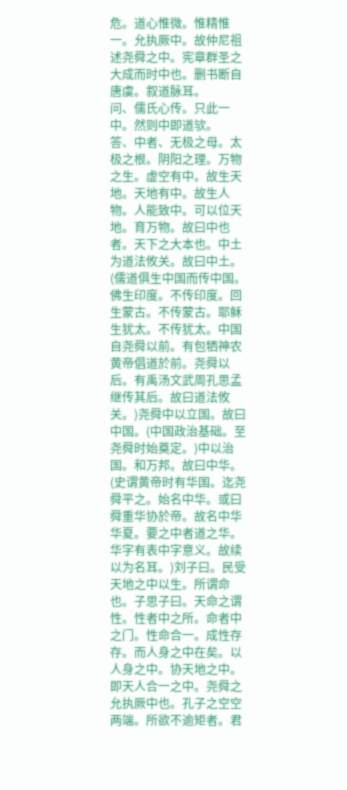危。道心惟微。惟精惟一。允执厥中。故仲尼祖述尧舜之中。宪章群圣之大成而时中也。删书断自唐虞。叙道脉耳。
问、儒氏心传。只此一中。然则中即道欤。
答、中者、无极之母。太极之根。阴阳之理。万物之生。虚空有中。故生天地。天地有中。故生人物。人能致中。可以位天地。育万物。故曰中也者。天下之大本也。中土为道法攸关。故曰中土。(儒道俱生中国而传中国。佛生印度。不传印度。回生蒙古。不传蒙古。耶稣生犹太。不传犹太。中国自尧舜以前。有包牺神农黄帝倡道於前。尧舜以后。有禹汤文武周孔思孟继传其后。故曰道法攸关。)尧舜中以立国。故曰中国。(中国政治基础。至尧舜时始奠定。)中以治国。和万邦。故曰中华。(史谓黄帝时有华国。迄尧舜平之。始名中华。或曰舜重华协於帝。故名中华华夏。要之中者道之华。华字有表中字意义。故续以为名耳。)刘子曰。民受天地之中以生。所谓命也。子思子曰。天命之谓性。性者中之所。命者中之门。性命合一。成性存存。而人身之中在矣。以人身之中。协天地之中。即天人合一之中。尧舜之允执厥中也。孔子之空空两端。所欲不逾矩者。君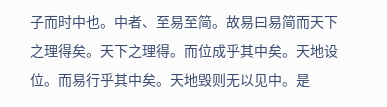子而时中也。中者、至易至简。故易曰易简而天下之理得矣。天下之理得。而位成乎其中矣。天地设位。而易行乎其中矣。天地毁则无以见中。是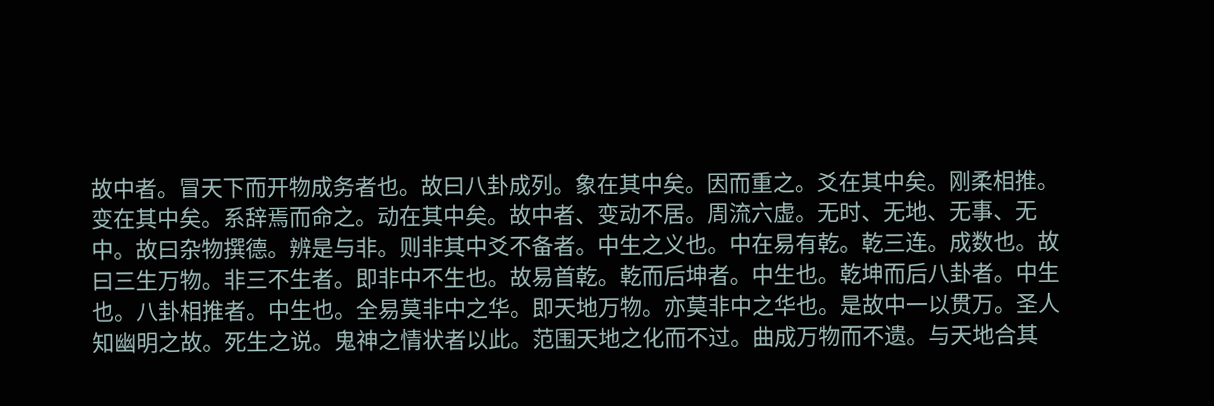故中者。冒天下而开物成务者也。故曰八卦成列。象在其中矣。因而重之。爻在其中矣。刚柔相推。变在其中矣。系辞焉而命之。动在其中矣。故中者、变动不居。周流六虚。无时、无地、无事、无中。故曰杂物撰德。辨是与非。则非其中爻不备者。中生之义也。中在易有乾。乾三连。成数也。故曰三生万物。非三不生者。即非中不生也。故易首乾。乾而后坤者。中生也。乾坤而后八卦者。中生也。八卦相推者。中生也。全易莫非中之华。即天地万物。亦莫非中之华也。是故中一以贯万。圣人知幽明之故。死生之说。鬼神之情状者以此。范围天地之化而不过。曲成万物而不遗。与天地合其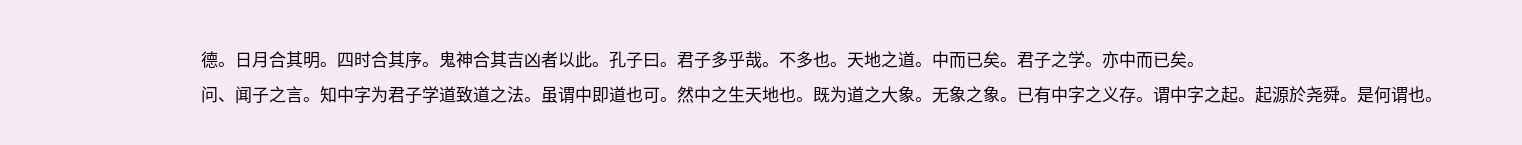德。日月合其明。四时合其序。鬼神合其吉凶者以此。孔子曰。君子多乎哉。不多也。天地之道。中而已矣。君子之学。亦中而已矣。
问、闻子之言。知中字为君子学道致道之法。虽谓中即道也可。然中之生天地也。既为道之大象。无象之象。已有中字之义存。谓中字之起。起源於尧舜。是何谓也。